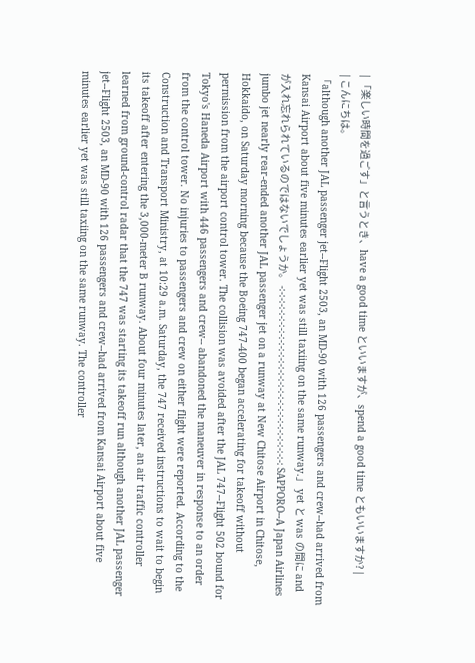| 「楽しい時間を過ごす」と言うとき、have a good time といいますが、spend a good time ともいいますか? |
| こんにちは。
「although another JAL passenger jet--Flight 2503, an MD-90 with 126 passengers and crew--had arrived from Kansai Airport about five minutes earlier yet was still taxiing on the same runway.」 yet と was の間に and が入れ忘れられているのではないでしょうか。 -:-:-:-:-:-:-:-:-:-:-:-:-:-:-:-:-:-:-:-:-:-:-:-:-:-:-:-:-:-: SAPPORO--A Japan Airlines jumbo jet nearly rear-ended another JAL passenger jet on a runway at New Chitose Airport in Chitose, Hokkaido, on Saturday morning because the Boeing 747-400 began accelerating for takeoff without permission from the airport control tower. The collision was avoided after the JAL 747--Flight 502 bound for Tokyo's Haneda Airport with 446 passengers and crew-- abandoned the maneuver in response to an order from the control tower. No injuries to passengers and crew on either flight were reported. According to the Construction and Transport Ministry, at 10:29 a.m. Saturday, the 747 received instructions to wait to begin its takeoff after entering the 3,000-meter B runway. About four minutes later, an air traffic controller learned from ground-control radar that the 747 was starting its takeoff run although another JAL passenger jet--Flight 2503, an MD-90 with 126 passengers and crew--had arrived from Kansai Airport about five minutes earlier yet was still taxiing on the same runway. The controller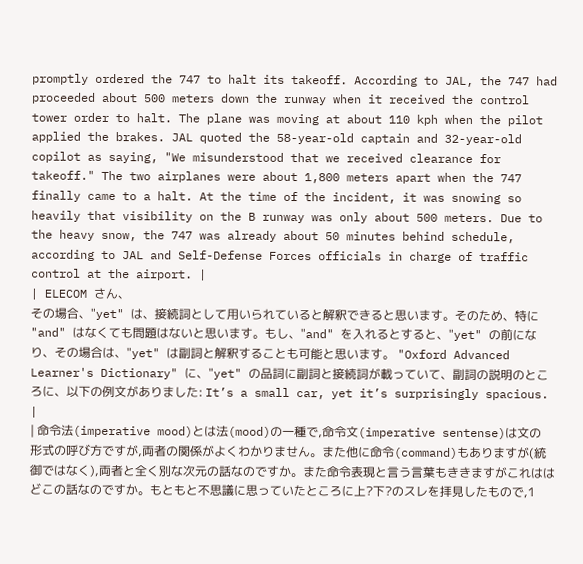promptly ordered the 747 to halt its takeoff. According to JAL, the 747 had proceeded about 500 meters down the runway when it received the control tower order to halt. The plane was moving at about 110 kph when the pilot applied the brakes. JAL quoted the 58-year-old captain and 32-year-old copilot as saying, "We misunderstood that we received clearance for takeoff." The two airplanes were about 1,800 meters apart when the 747 finally came to a halt. At the time of the incident, it was snowing so heavily that visibility on the B runway was only about 500 meters. Due to the heavy snow, the 747 was already about 50 minutes behind schedule, according to JAL and Self-Defense Forces officials in charge of traffic control at the airport. |
| ELECOM さん、
その場合、"yet" は、接続詞として用いられていると解釈できると思います。そのため、特に "and" はなくても問題はないと思います。もし、"and" を入れるとすると、"yet" の前になり、その場合は、"yet" は副詞と解釈することも可能と思います。 "Oxford Advanced Learner's Dictionary" に、"yet" の品詞に副詞と接続詞が載っていて、副詞の説明のところに、以下の例文がありました: It’s a small car, yet it’s surprisingly spacious. |
| 命令法(imperative mood)とは法(mood)の一種で,命令文(imperative sentense)は文の形式の呼び方ですが,両者の関係がよくわかりません。また他に命令(command)もありますが(統御ではなく),両者と全く別な次元の話なのですか。また命令表現と言う言葉もききますがこれははどこの話なのですか。もともと不思議に思っていたところに上?下?のスレを拝見したもので,1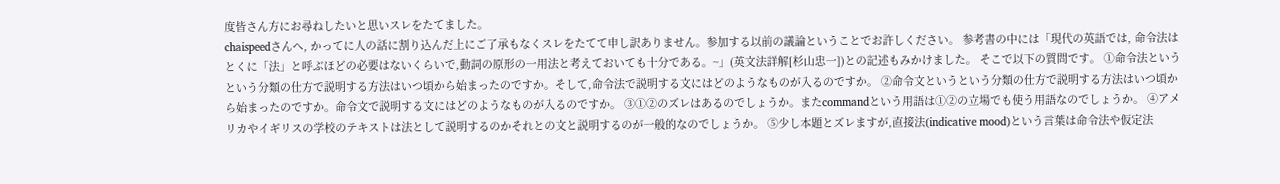度皆さん方にお尋ねしたいと思いスレをたてました。
chaispeedさんへ, かってに人の話に割り込んだ上にご了承もなくスレをたてて申し訳ありません。参加する以前の議論ということでお許しください。 参考書の中には「現代の英語では, 命令法はとくに「法」と呼ぶほどの必要はないくらいで,動詞の原形の一用法と考えておいても十分である。~」(英文法詳解[杉山忠一])との記述もみかけました。 そこで以下の質問です。 ①命令法というという分類の仕方で説明する方法はいつ頃から始まったのですか。そして,命令法で説明する文にはどのようなものが入るのですか。 ②命令文というという分類の仕方で説明する方法はいつ頃から始まったのですか。命令文で説明する文にはどのようなものが入るのですか。 ③①②のズレはあるのでしょうか。またcommandという用語は①②の立場でも使う用語なのでしょうか。 ④アメリカやイギリスの学校のテキストは法として説明するのかそれとの文と説明するのが一般的なのでしょうか。 ⑤少し本題とズレますが,直接法(indicative mood)という言葉は命令法や仮定法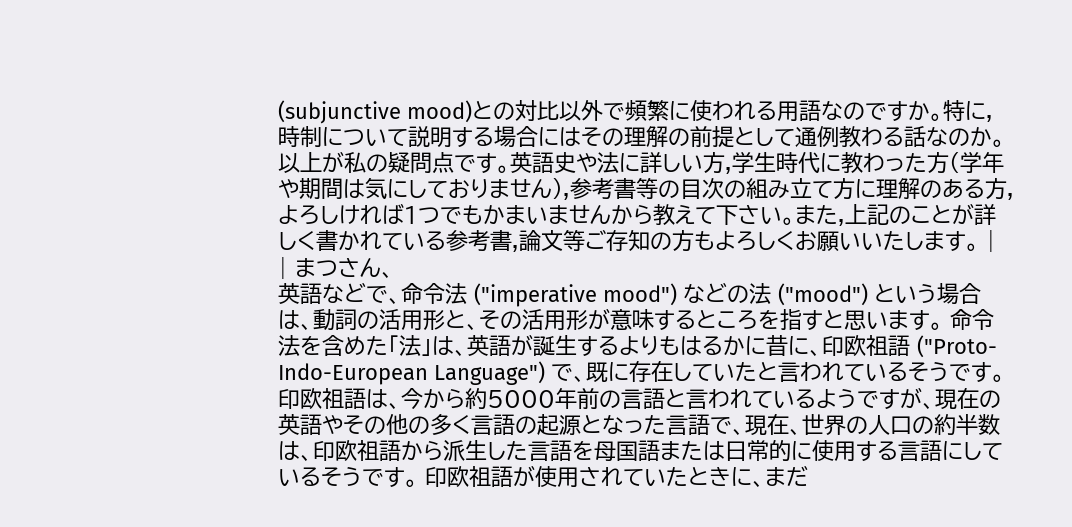(subjunctive mood)との対比以外で頻繁に使われる用語なのですか。特に,時制について説明する場合にはその理解の前提として通例教わる話なのか。 以上が私の疑問点です。英語史や法に詳しい方,学生時代に教わった方(学年や期間は気にしておりません),参考書等の目次の組み立て方に理解のある方,よろしければ1つでもかまいませんから教えて下さい。また,上記のことが詳しく書かれている参考書,論文等ご存知の方もよろしくお願いいたします。 |
| まつさん、
英語などで、命令法 ("imperative mood") などの法 ("mood") という場合は、動詞の活用形と、その活用形が意味するところを指すと思います。 命令法を含めた「法」は、英語が誕生するよりもはるかに昔に、印欧祖語 ("Proto-Indo-European Language") で、既に存在していたと言われているそうです。 印欧祖語は、今から約5000年前の言語と言われているようですが、現在の英語やその他の多く言語の起源となった言語で、現在、世界の人口の約半数は、印欧祖語から派生した言語を母国語または日常的に使用する言語にしているそうです。 印欧祖語が使用されていたときに、まだ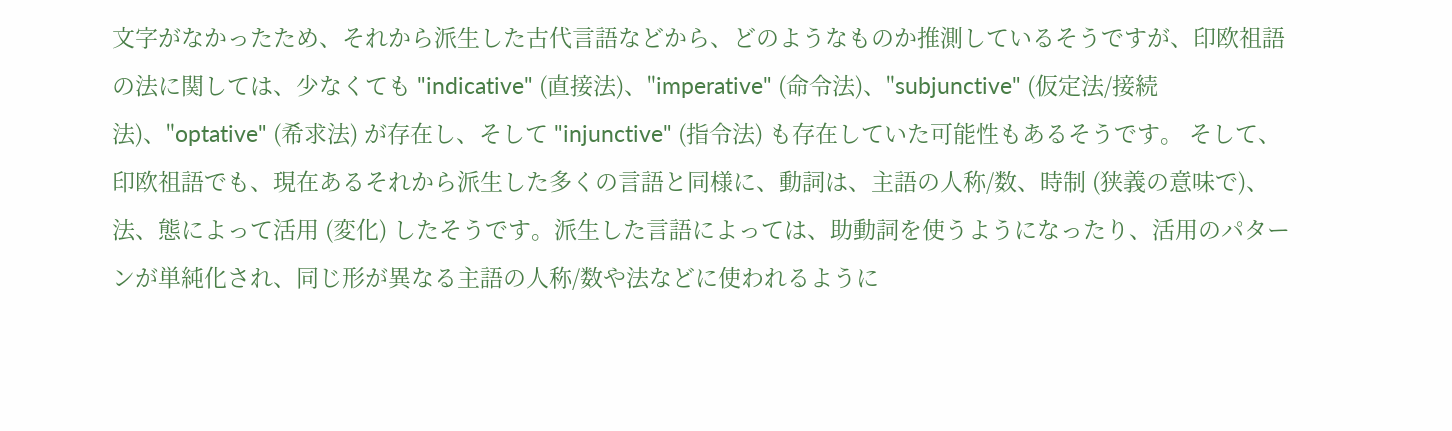文字がなかったため、それから派生した古代言語などから、どのようなものか推測しているそうですが、印欧祖語の法に関しては、少なくても "indicative" (直接法)、"imperative" (命令法)、"subjunctive" (仮定法/接続法)、"optative" (希求法) が存在し、そして "injunctive" (指令法) も存在していた可能性もあるそうです。 そして、印欧祖語でも、現在あるそれから派生した多くの言語と同様に、動詞は、主語の人称/数、時制 (狭義の意味で)、法、態によって活用 (変化) したそうです。派生した言語によっては、助動詞を使うようになったり、活用のパターンが単純化され、同じ形が異なる主語の人称/数や法などに使われるように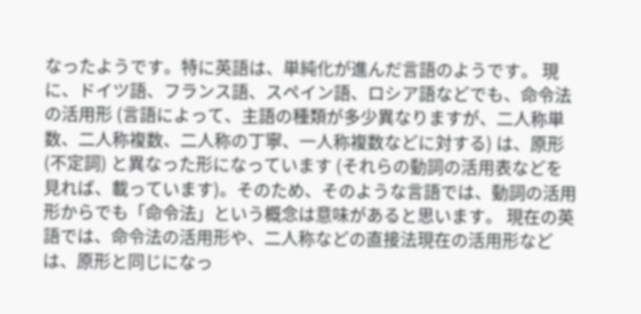なったようです。特に英語は、単純化が進んだ言語のようです。 現に、ドイツ語、フランス語、スペイン語、ロシア語などでも、命令法の活用形 (言語によって、主語の種類が多少異なりますが、二人称単数、二人称複数、二人称の丁寧、一人称複数などに対する) は、原形 (不定詞) と異なった形になっています (それらの動詞の活用表などを見れば、載っています)。そのため、そのような言語では、動詞の活用形からでも「命令法」という概念は意味があると思います。 現在の英語では、命令法の活用形や、二人称などの直接法現在の活用形などは、原形と同じになっ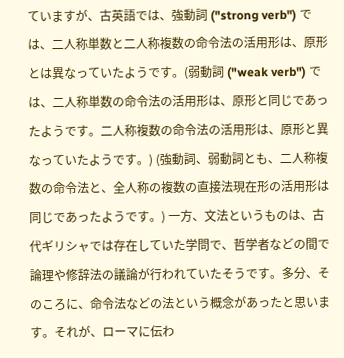ていますが、古英語では、強動詞 ("strong verb") では、二人称単数と二人称複数の命令法の活用形は、原形とは異なっていたようです。(弱動詞 ("weak verb") では、二人称単数の命令法の活用形は、原形と同じであったようです。二人称複数の命令法の活用形は、原形と異なっていたようです。) (強動詞、弱動詞とも、二人称複数の命令法と、全人称の複数の直接法現在形の活用形は同じであったようです。) 一方、文法というものは、古代ギリシャでは存在していた学問で、哲学者などの間で論理や修辞法の議論が行われていたそうです。多分、そのころに、命令法などの法という概念があったと思います。それが、ローマに伝わ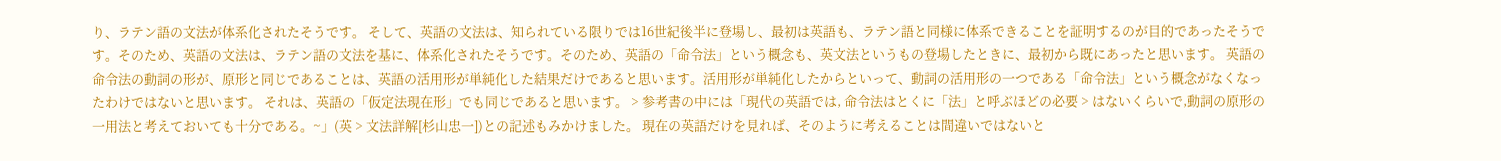り、ラテン語の文法が体系化されたそうです。 そして、英語の文法は、知られている限りでは16世紀後半に登場し、最初は英語も、ラテン語と同様に体系できることを証明するのが目的であったそうです。そのため、英語の文法は、ラテン語の文法を基に、体系化されたそうです。そのため、英語の「命令法」という概念も、英文法というもの登場したときに、最初から既にあったと思います。 英語の命令法の動詞の形が、原形と同じであることは、英語の活用形が単純化した結果だけであると思います。活用形が単純化したからといって、動詞の活用形の一つである「命令法」という概念がなくなったわけではないと思います。 それは、英語の「仮定法現在形」でも同じであると思います。 > 参考書の中には「現代の英語では, 命令法はとくに「法」と呼ぶほどの必要 > はないくらいで,動詞の原形の一用法と考えておいても十分である。~」(英 > 文法詳解[杉山忠一])との記述もみかけました。 現在の英語だけを見れば、そのように考えることは間違いではないと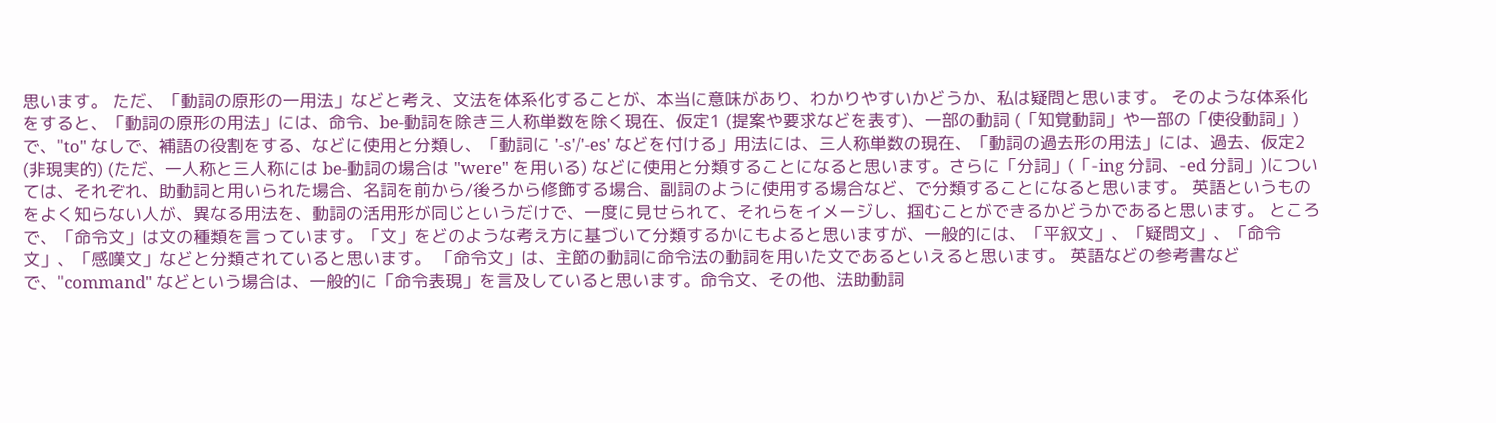思います。 ただ、「動詞の原形の一用法」などと考え、文法を体系化することが、本当に意味があり、わかりやすいかどうか、私は疑問と思います。 そのような体系化をすると、「動詞の原形の用法」には、命令、be-動詞を除き三人称単数を除く現在、仮定1 (提案や要求などを表す)、一部の動詞 (「知覚動詞」や一部の「使役動詞」) で、"to" なしで、補語の役割をする、などに使用と分類し、「動詞に '-s'/'-es' などを付ける」用法には、三人称単数の現在、「動詞の過去形の用法」には、過去、仮定2 (非現実的) (ただ、一人称と三人称には be-動詞の場合は "were" を用いる) などに使用と分類することになると思います。さらに「分詞」(「-ing 分詞、-ed 分詞」)については、それぞれ、助動詞と用いられた場合、名詞を前から/後ろから修飾する場合、副詞のように使用する場合など、で分類することになると思います。 英語というものをよく知らない人が、異なる用法を、動詞の活用形が同じというだけで、一度に見せられて、それらをイメージし、掴むことができるかどうかであると思います。 ところで、「命令文」は文の種類を言っています。「文」をどのような考え方に基づいて分類するかにもよると思いますが、一般的には、「平叙文」、「疑問文」、「命令文」、「感嘆文」などと分類されていると思います。 「命令文」は、主節の動詞に命令法の動詞を用いた文であるといえると思います。 英語などの参考書などで、"command" などという場合は、一般的に「命令表現」を言及していると思います。命令文、その他、法助動詞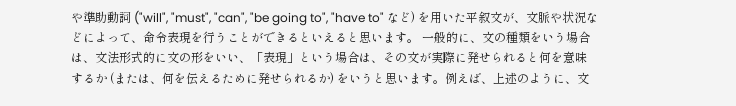や準助動詞 ("will", "must", "can", "be going to", "have to" など) を用いた平叙文が、文脈や状況などによって、命令表現を行うことができるといえると思います。 一般的に、文の種類をいう場合は、文法形式的に文の形をいい、「表現」という場合は、その文が実際に発せられると何を意味するか (または、何を伝えるために発せられるか) をいうと思います。例えば、上述のように、文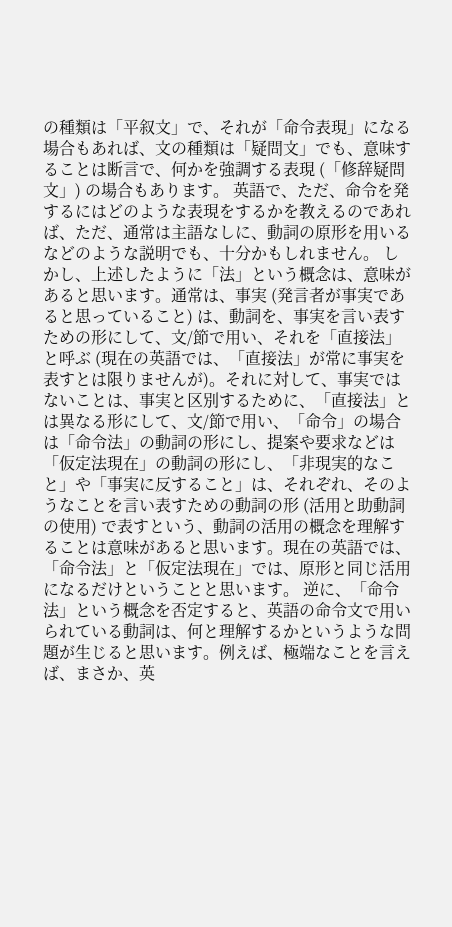の種類は「平叙文」で、それが「命令表現」になる場合もあれば、文の種類は「疑問文」でも、意味することは断言で、何かを強調する表現 (「修辞疑問文」) の場合もあります。 英語で、ただ、命令を発するにはどのような表現をするかを教えるのであれば、ただ、通常は主語なしに、動詞の原形を用いるなどのような説明でも、十分かもしれません。 しかし、上述したように「法」という概念は、意味があると思います。通常は、事実 (発言者が事実であると思っていること) は、動詞を、事実を言い表すための形にして、文/節で用い、それを「直接法」と呼ぶ (現在の英語では、「直接法」が常に事実を表すとは限りませんが)。それに対して、事実ではないことは、事実と区別するために、「直接法」とは異なる形にして、文/節で用い、「命令」の場合は「命令法」の動詞の形にし、提案や要求などは「仮定法現在」の動詞の形にし、「非現実的なこと」や「事実に反すること」は、それぞれ、そのようなことを言い表すための動詞の形 (活用と助動詞の使用) で表すという、動詞の活用の概念を理解することは意味があると思います。現在の英語では、「命令法」と「仮定法現在」では、原形と同じ活用になるだけということと思います。 逆に、「命令法」という概念を否定すると、英語の命令文で用いられている動詞は、何と理解するかというような問題が生じると思います。例えば、極端なことを言えば、まさか、英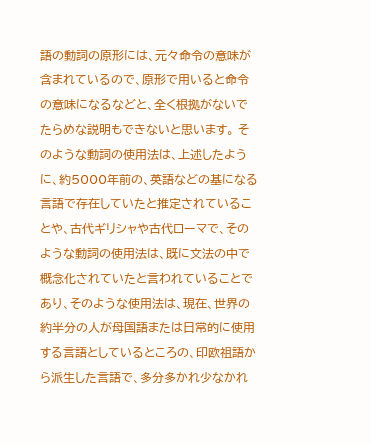語の動詞の原形には、元々命令の意味が含まれているので、原形で用いると命令の意味になるなどと、全く根拠がないでたらめな説明もできないと思います。 そのような動詞の使用法は、上述したように、約5000年前の、英語などの基になる言語で存在していたと推定されていることや、古代ギリシャや古代ローマで、そのような動詞の使用法は、既に文法の中で概念化されていたと言われていることであり、そのような使用法は、現在、世界の約半分の人が母国語または日常的に使用する言語としているところの、印欧祖語から派生した言語で、多分多かれ少なかれ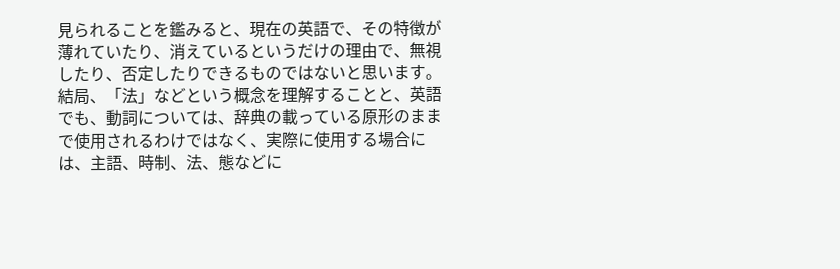見られることを鑑みると、現在の英語で、その特徴が薄れていたり、消えているというだけの理由で、無視したり、否定したりできるものではないと思います。 結局、「法」などという概念を理解することと、英語でも、動詞については、辞典の載っている原形のままで使用されるわけではなく、実際に使用する場合には、主語、時制、法、態などに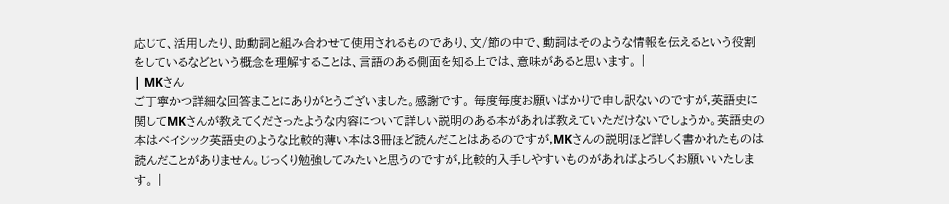応じて、活用したり、助動詞と組み合わせて使用されるものであり、文/節の中で、動詞はそのような情報を伝えるという役割をしているなどという概念を理解することは、言語のある側面を知る上では、意味があると思います。 |
| MKさん
ご丁寧かつ詳細な回答まことにありがとうございました。感謝です。 毎度毎度お願いばかりで申し訳ないのですが,英語史に関してMKさんが教えてくださったような内容について詳しい説明のある本があれば教えていただけないでしょうか。英語史の本はベイシック英語史のような比較的薄い本は3冊ほど読んだことはあるのですが,MKさんの説明ほど詳しく書かれたものは読んだことがありません。じっくり勉強してみたいと思うのですが,比較的入手しやすいものがあればよろしくお願いいたします。 |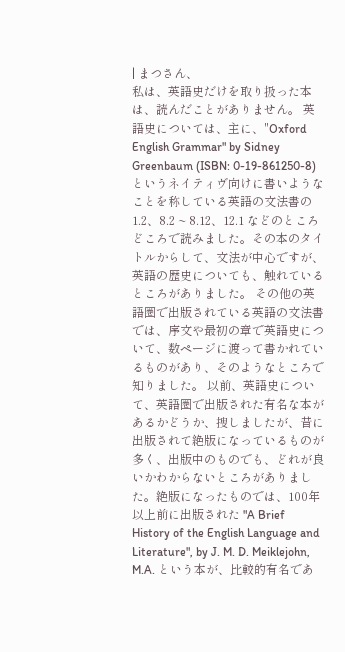| まつさん、
私は、英語史だけを取り扱った本は、読んだことがありません。 英語史については、主に、"Oxford English Grammar" by Sidney Greenbaum (ISBN: 0-19-861250-8) というネイティヴ向けに書いようなことを称している英語の文法書の 1.2、8.2 ~ 8.12、12.1 などのところどころで読みました。その本のタイトルからして、文法が中心ですが、英語の歴史についても、触れているところがありました。 その他の英語圏で出版されている英語の文法書では、序文や最初の章で英語史について、数ページに渡って書かれているものがあり、そのようなところで知りました。 以前、英語史について、英語圏で出版された有名な本があるかどうか、捜しましたが、昔に出版されて絶版になっているものが多く、出版中のものでも、どれが良いかわからないところがありました。絶版になったものでは、100年以上前に出版された "A Brief History of the English Language and Literature", by J. M. D. Meiklejohn, M.A. という本が、比較的有名であ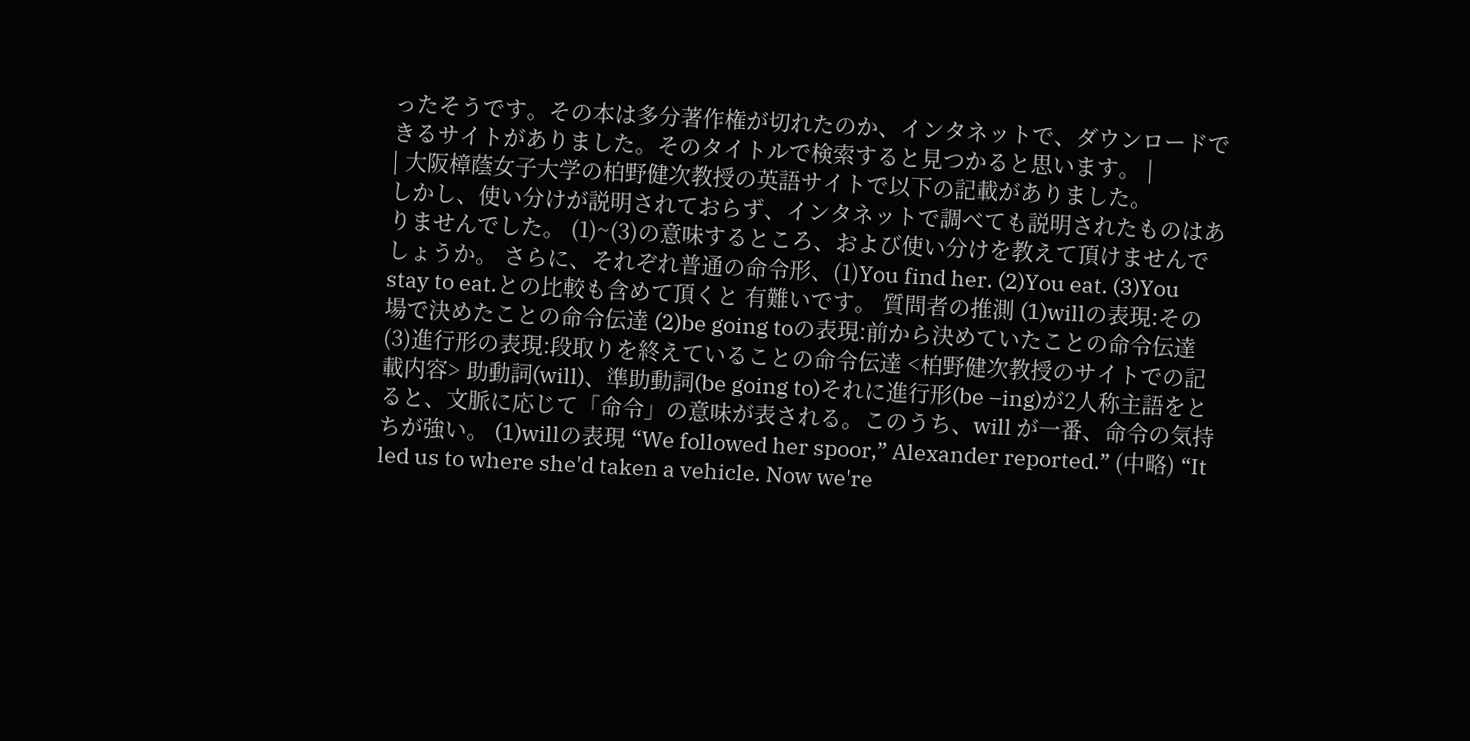ったそうです。その本は多分著作権が切れたのか、インタネットで、ダウンロードできるサイトがありました。そのタイトルで検索すると見つかると思います。 |
| 大阪樟蔭女子大学の柏野健次教授の英語サイトで以下の記載がありました。
しかし、使い分けが説明されておらず、インタネットで調べても説明されたものはありませんでした。 (1)~(3)の意味するところ、および使い分けを教えて頂けませんでしょうか。 さらに、それぞれ普通の命令形、(1)You find her. (2)You eat. (3)You stay to eat.との比較も含めて頂くと 有難いです。 質問者の推測 (1)willの表現:その場で決めたことの命令伝達 (2)be going toの表現:前から決めていたことの命令伝達 (3)進行形の表現:段取りを終えていることの命令伝達 <柏野健次教授のサイトでの記載内容> 助動詞(will)、準助動詞(be going to)それに進行形(be –ing)が2人称主語をとると、文脈に応じて「命令」の意味が表される。このうち、will が一番、命令の気持ちが強い。 (1)willの表現 “We followed her spoor,” Alexander reported.” (中略) “It led us to where she'd taken a vehicle. Now we're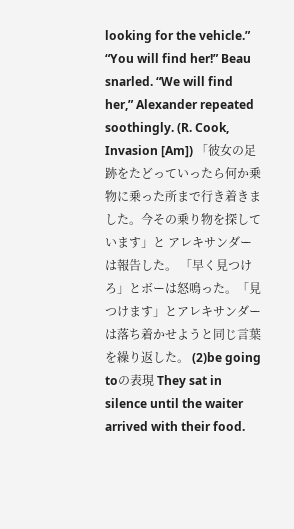looking for the vehicle.” “You will find her!” Beau snarled. “We will find her,” Alexander repeated soothingly. (R. Cook, Invasion [Am]) 「彼女の足跡をたどっていったら何か乗物に乗った所まで行き着きました。今その乗り物を探しています」と アレキサンダーは報告した。 「早く見つけろ」とボーは怒鳴った。「見つけます」とアレキサンダーは落ち着かせようと同じ言葉を繰り返した。 (2)be going toの表現 They sat in silence until the waiter arrived with their food.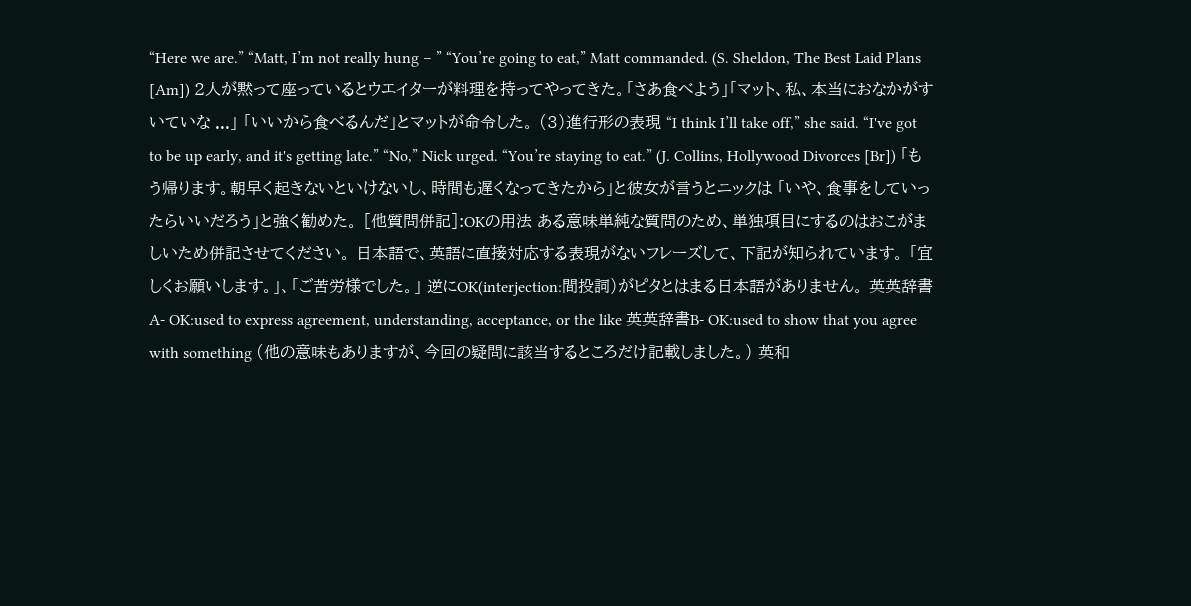“Here we are.” “Matt, I’m not really hung – ” “You’re going to eat,” Matt commanded. (S. Sheldon, The Best Laid Plans [Am]) 2人が黙って座っているとウエイターが料理を持ってやってきた。「さあ食べよう」「マット、私、本当におなかがすいていな ...」 「いいから食べるんだ」とマットが命令した。 (3)進行形の表現 “I think I’ll take off,” she said. “I've got to be up early, and it's getting late.” “No,” Nick urged. “You’re staying to eat.” (J. Collins, Hollywood Divorces [Br]) 「もう帰ります。朝早く起きないといけないし、時間も遅くなってきたから」と彼女が言うとニックは 「いや、食事をしていったらいいだろう」と強く勧めた。 [他質問併記]:OKの用法 ある意味単純な質問のため、単独項目にするのはおこがましいため併記させてください。 日本語で、英語に直接対応する表現がないフレーズして、下記が知られています。 「宜しくお願いします。」、「ご苦労様でした。」 逆にOK(interjection:間投詞)がピタとはまる日本語がありません。 英英辞書A- OK:used to express agreement, understanding, acceptance, or the like 英英辞書B- OK:used to show that you agree with something (他の意味もありますが、今回の疑問に該当するところだけ記載しました。) 英和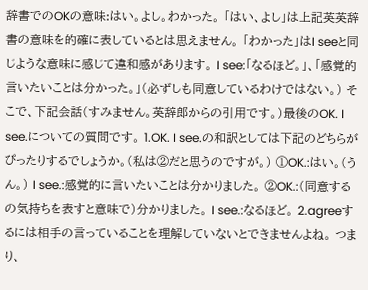辞書でのOKの意味:はい。よし。わかった。 「はい、よし」は上記英英辞書の意味を的確に表しているとは思えません。 「わかった」はI seeと同じような意味に感じて違和感があります。 I see:「なるほど。」、「感覚的言いたいことは分かった。」(必ずしも同意しているわけではない。) そこで、下記会話(すみません。英辞郎からの引用です。)最後のOK. I see.についての質問です。 1.OK. I see.の和訳としては下記のどちらがぴったりするでしょうか。(私は②だと思うのですが。) ①OK.:はい。(うん。) I see.:感覚的に言いたいことは分かりました。 ②OK.:(同意するの気持ちを表すと意味で)分かりました。 I see.:なるほど。 2.agreeするには相手の言っていることを理解していないとできませんよね。 つまり、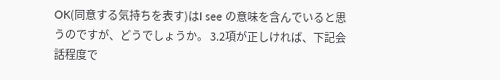OK(同意する気持ちを表す)はI see の意味を含んでいると思うのですが、どうでしょうか。 3.2項が正しければ、下記会話程度で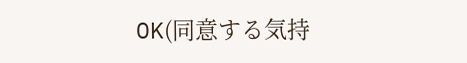OK(同意する気持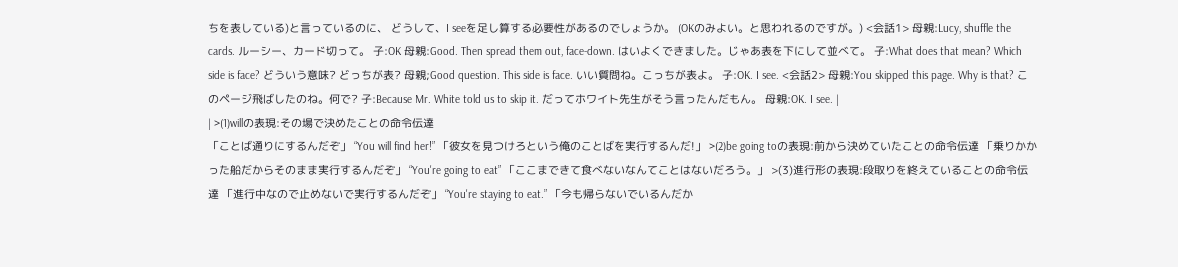ちを表している)と言っているのに、 どうして、I seeを足し算する必要性があるのでしょうか。 (OKのみよい。と思われるのですが。) <会話1> 母親:Lucy, shuffle the cards. ルーシー、カード切って。 子:OK 母親:Good. Then spread them out, face-down. はいよくできました。じゃあ表を下にして並べて。 子:What does that mean? Which side is face? どういう意味? どっちが表? 母親;Good question. This side is face. いい質問ね。こっちが表よ。 子:OK. I see. <会話2> 母親:You skipped this page. Why is that? このページ飛ばしたのね。何で? 子:Because Mr. White told us to skip it. だってホワイト先生がそう言ったんだもん。 母親:OK. I see. |
| >(1)willの表現:その場で決めたことの命令伝達
「ことば通りにするんだぞ」 “You will find her!” 「彼女を見つけろという俺のことばを実行するんだ!」 >(2)be going toの表現:前から決めていたことの命令伝達 「乗りかかった船だからそのまま実行するんだぞ」 “You're going to eat” 「ここまできて食べないなんてことはないだろう。」 >(3)進行形の表現:段取りを終えていることの命令伝達 「進行中なので止めないで実行するんだぞ」 “You're staying to eat.” 「今も帰らないでいるんだか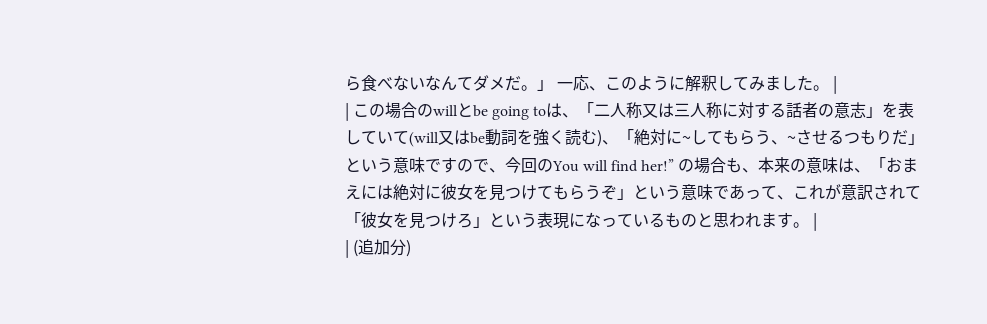ら食べないなんてダメだ。」 一応、このように解釈してみました。 |
| この場合のwillとbe going toは、「二人称又は三人称に対する話者の意志」を表していて(will又はbe動詞を強く読む)、「絶対に~してもらう、~させるつもりだ」という意味ですので、今回のYou will find her!” の場合も、本来の意味は、「おまえには絶対に彼女を見つけてもらうぞ」という意味であって、これが意訳されて「彼女を見つけろ」という表現になっているものと思われます。 |
| (追加分)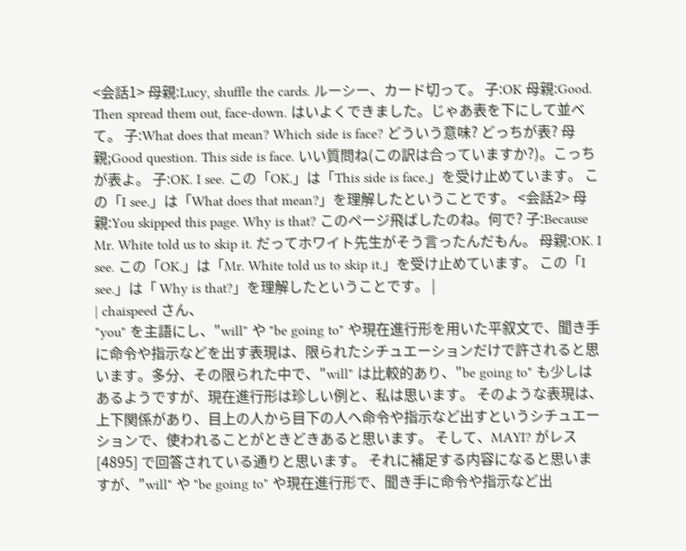<会話1> 母親:Lucy, shuffle the cards. ルーシー、カード切って。 子:OK 母親:Good. Then spread them out, face-down. はいよくできました。じゃあ表を下にして並べて。 子:What does that mean? Which side is face? どういう意味? どっちが表? 母親;Good question. This side is face. いい質問ね(この訳は合っていますか?)。こっちが表よ。 子:OK. I see. この「OK.」は「This side is face.」を受け止めています。 この「I see.」は「What does that mean?」を理解したということです。 <会話2> 母親:You skipped this page. Why is that? このページ飛ばしたのね。何で? 子:Because Mr. White told us to skip it. だってホワイト先生がそう言ったんだもん。 母親:OK. I see. この「OK.」は「Mr. White told us to skip it.」を受け止めています。 この「I see.」は「 Why is that?」を理解したということです。 |
| chaispeed さん、
"you" を主語にし、"will" や "be going to" や現在進行形を用いた平叙文で、聞き手に命令や指示などを出す表現は、限られたシチュエーションだけで許されると思います。多分、その限られた中で、"will" は比較的あり、"be going to" も少しはあるようですが、現在進行形は珍しい例と、私は思います。 そのような表現は、上下関係があり、目上の人から目下の人へ命令や指示など出すというシチュエーションで、使われることがときどきあると思います。 そして、MAYI? がレス [4895] で回答されている通りと思います。 それに補足する内容になると思いますが、"will" や "be going to" や現在進行形で、聞き手に命令や指示など出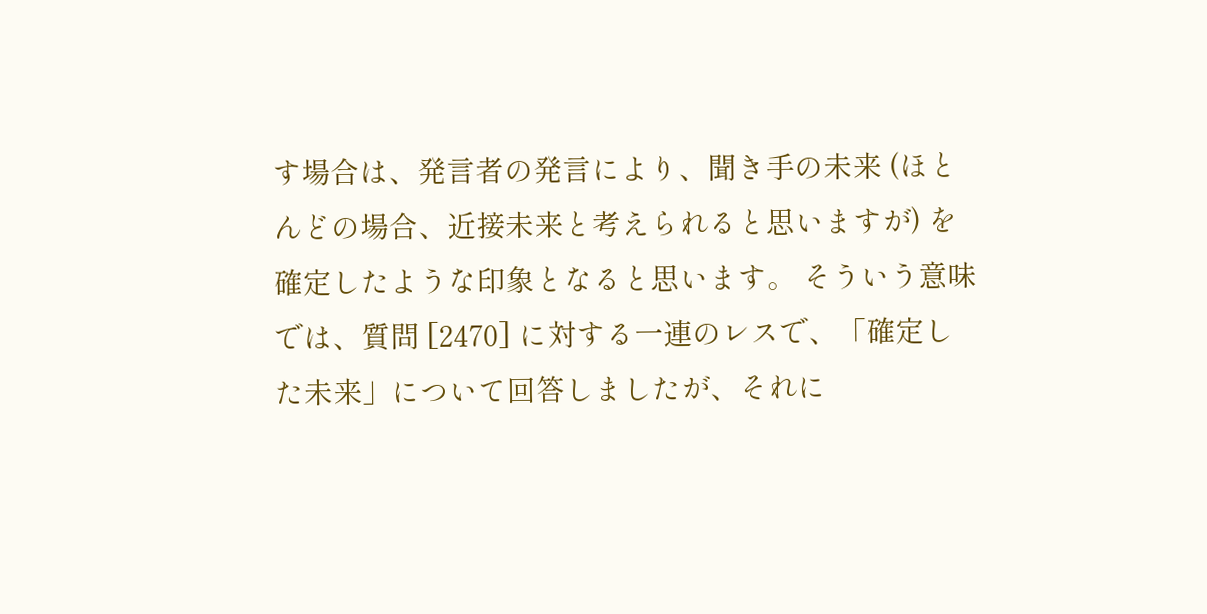す場合は、発言者の発言により、聞き手の未来 (ほとんどの場合、近接未来と考えられると思いますが) を確定したような印象となると思います。 そういう意味では、質問 [2470] に対する一連のレスで、「確定した未来」について回答しましたが、それに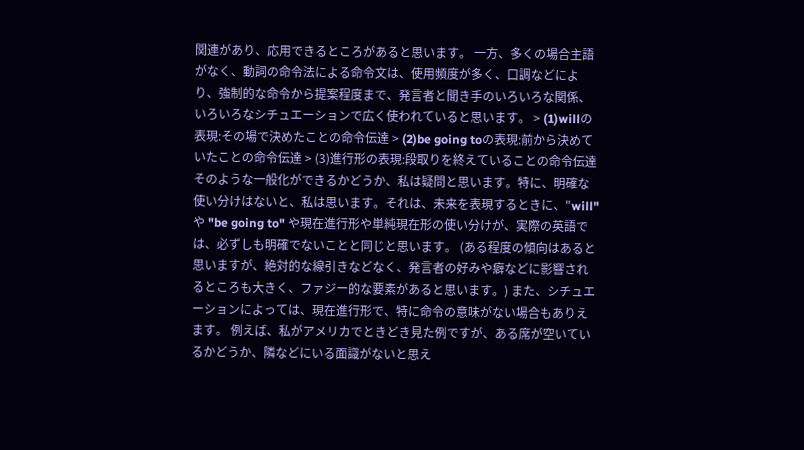関連があり、応用できるところがあると思います。 一方、多くの場合主語がなく、動詞の命令法による命令文は、使用頻度が多く、口調などにより、強制的な命令から提案程度まで、発言者と聞き手のいろいろな関係、いろいろなシチュエーションで広く使われていると思います。 > (1)willの表現:その場で決めたことの命令伝達 > (2)be going toの表現:前から決めていたことの命令伝達 > (3)進行形の表現:段取りを終えていることの命令伝達 そのような一般化ができるかどうか、私は疑問と思います。特に、明確な使い分けはないと、私は思います。それは、未来を表現するときに、"will" や "be going to" や現在進行形や単純現在形の使い分けが、実際の英語では、必ずしも明確でないことと同じと思います。 (ある程度の傾向はあると思いますが、絶対的な線引きなどなく、発言者の好みや癖などに影響されるところも大きく、ファジー的な要素があると思います。) また、シチュエーションによっては、現在進行形で、特に命令の意味がない場合もありえます。 例えば、私がアメリカでときどき見た例ですが、ある席が空いているかどうか、隣などにいる面識がないと思え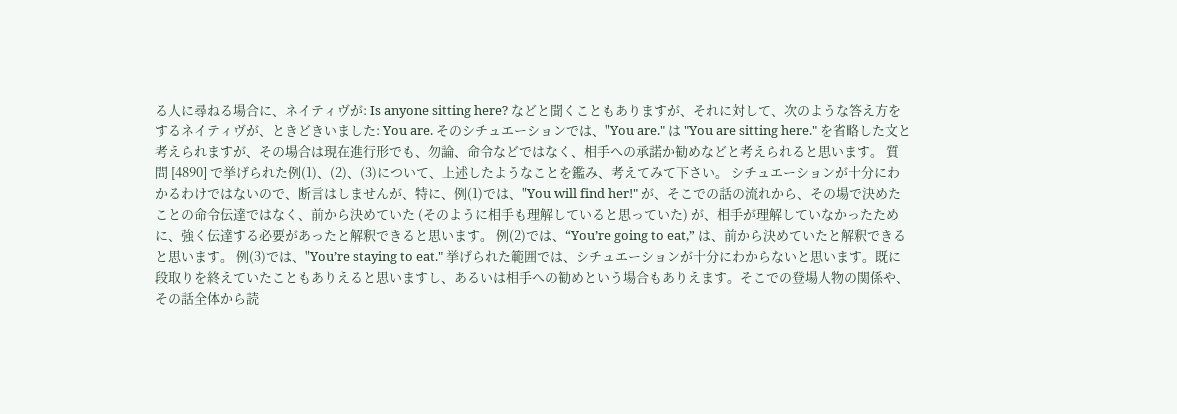る人に尋ねる場合に、ネイティヴが: Is anyone sitting here? などと聞くこともありますが、それに対して、次のような答え方をするネイティヴが、ときどきいました: You are. そのシチュエーションでは、"You are." は "You are sitting here." を省略した文と考えられますが、その場合は現在進行形でも、勿論、命令などではなく、相手への承諾か勧めなどと考えられると思います。 質問 [4890] で挙げられた例(1)、(2)、(3)について、上述したようなことを鑑み、考えてみて下さい。 シチュエーションが十分にわかるわけではないので、断言はしませんが、特に、例(1)では、"You will find her!" が、そこでの話の流れから、その場で決めたことの命令伝達ではなく、前から決めていた (そのように相手も理解していると思っていた) が、相手が理解していなかったために、強く伝達する必要があったと解釈できると思います。 例(2)では、“You’re going to eat,” は、前から決めていたと解釈できると思います。 例(3)では、"You’re staying to eat." 挙げられた範囲では、シチュエーションが十分にわからないと思います。既に段取りを終えていたこともありえると思いますし、あるいは相手への勧めという場合もありえます。そこでの登場人物の関係や、その話全体から読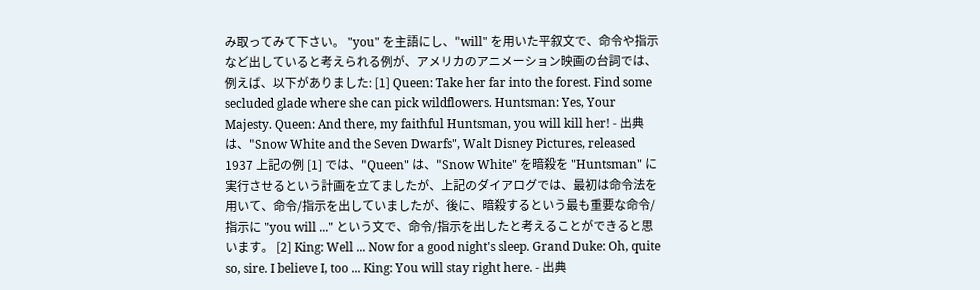み取ってみて下さい。 "you" を主語にし、"will" を用いた平叙文で、命令や指示など出していると考えられる例が、アメリカのアニメーション映画の台詞では、例えば、以下がありました: [1] Queen: Take her far into the forest. Find some secluded glade where she can pick wildflowers. Huntsman: Yes, Your Majesty. Queen: And there, my faithful Huntsman, you will kill her! - 出典は、"Snow White and the Seven Dwarfs", Walt Disney Pictures, released 1937 上記の例 [1] では、"Queen" は、"Snow White" を暗殺を "Huntsman" に実行させるという計画を立てましたが、上記のダイアログでは、最初は命令法を用いて、命令/指示を出していましたが、後に、暗殺するという最も重要な命令/指示に "you will ..." という文で、命令/指示を出したと考えることができると思います。 [2] King: Well ... Now for a good night's sleep. Grand Duke: Oh, quite so, sire. I believe I, too ... King: You will stay right here. - 出典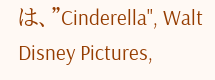は、"Cinderella", Walt Disney Pictures,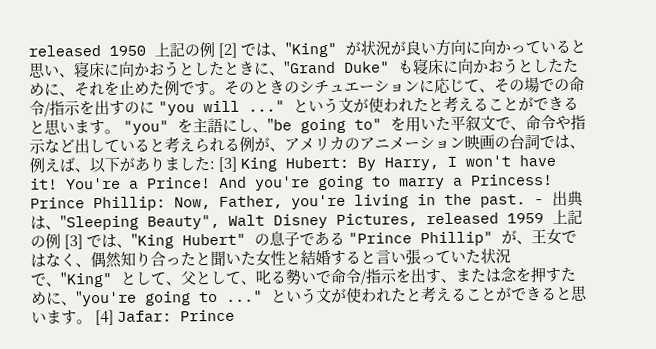released 1950 上記の例 [2] では、"King" が状況が良い方向に向かっていると思い、寝床に向かおうとしたときに、"Grand Duke" も寝床に向かおうとしたために、それを止めた例です。そのときのシチュエーションに応じて、その場での命令/指示を出すのに "you will ..." という文が使われたと考えることができると思います。 "you" を主語にし、"be going to" を用いた平叙文で、命令や指示など出していると考えられる例が、アメリカのアニメーション映画の台詞では、例えば、以下がありました: [3] King Hubert: By Harry, I won't have it! You're a Prince! And you're going to marry a Princess! Prince Phillip: Now, Father, you're living in the past. - 出典は、"Sleeping Beauty", Walt Disney Pictures, released 1959 上記の例 [3] では、"King Hubert" の息子である "Prince Phillip" が、王女ではなく、偶然知り合ったと聞いた女性と結婚すると言い張っていた状況で、"King" として、父として、叱る勢いで命令/指示を出す、または念を押すために、"you're going to ..." という文が使われたと考えることができると思います。 [4] Jafar: Prince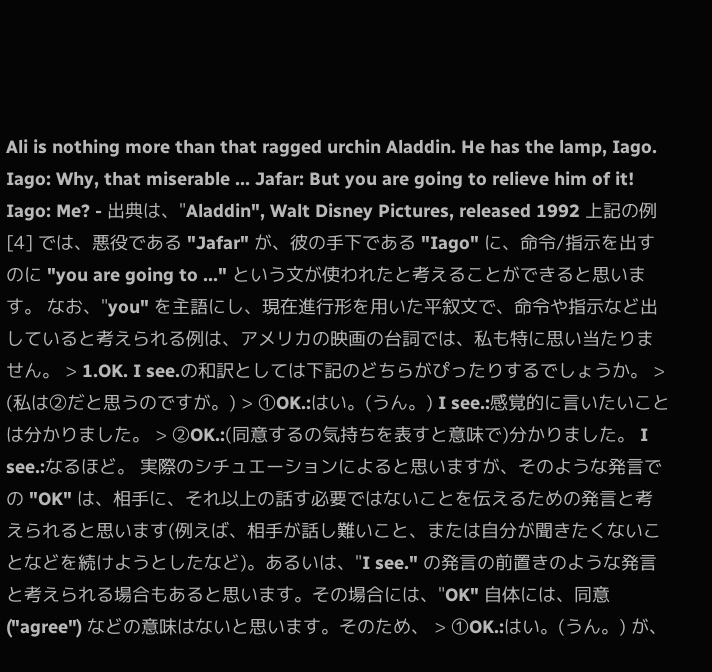Ali is nothing more than that ragged urchin Aladdin. He has the lamp, Iago. Iago: Why, that miserable ... Jafar: But you are going to relieve him of it! Iago: Me? - 出典は、"Aladdin", Walt Disney Pictures, released 1992 上記の例 [4] では、悪役である "Jafar" が、彼の手下である "Iago" に、命令/指示を出すのに "you are going to ..." という文が使われたと考えることができると思います。 なお、"you" を主語にし、現在進行形を用いた平叙文で、命令や指示など出していると考えられる例は、アメリカの映画の台詞では、私も特に思い当たりません。 > 1.OK. I see.の和訳としては下記のどちらがぴったりするでしょうか。 > (私は②だと思うのですが。) > ①OK.:はい。(うん。) I see.:感覚的に言いたいことは分かりました。 > ②OK.:(同意するの気持ちを表すと意味で)分かりました。 I see.:なるほど。 実際のシチュエーションによると思いますが、そのような発言での "OK" は、相手に、それ以上の話す必要ではないことを伝えるための発言と考えられると思います(例えば、相手が話し難いこと、または自分が聞きたくないことなどを続けようとしたなど)。あるいは、"I see." の発言の前置きのような発言と考えられる場合もあると思います。その場合には、"OK" 自体には、同意 ("agree") などの意味はないと思います。そのため、 > ①OK.:はい。(うん。) が、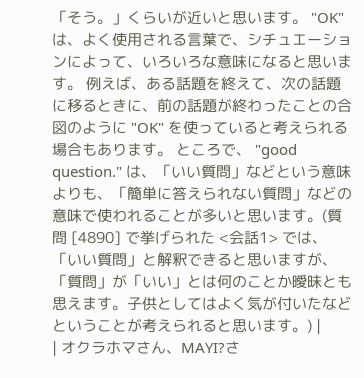「そう。」くらいが近いと思います。 "OK" は、よく使用される言葉で、シチュエーションによって、いろいろな意味になると思います。 例えば、ある話題を終えて、次の話題に移るときに、前の話題が終わったことの合図のように "OK" を使っていると考えられる場合もあります。 ところで、 "good question." は、「いい質問」などという意味よりも、「簡単に答えられない質問」などの意味で使われることが多いと思います。(質問 [4890] で挙げられた <会話1> では、「いい質問」と解釈できると思いますが、「質問」が「いい」とは何のことか曖昧とも思えます。子供としてはよく気が付いたなどということが考えられると思います。) |
| オクラホマさん、MAYI?さ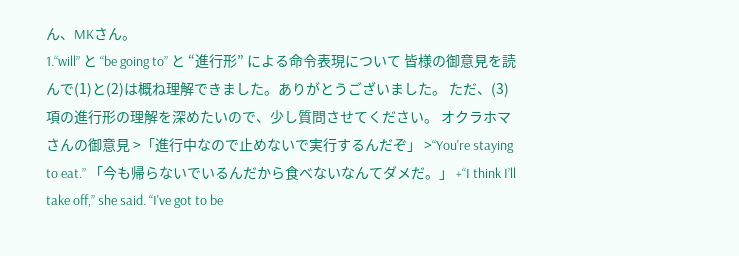ん、MKさん。
1.“will” と “be going to” と “進行形” による命令表現について 皆様の御意見を読んで(1)と(2)は概ね理解できました。ありがとうございました。 ただ、(3)項の進行形の理解を深めたいので、少し質問させてください。 オクラホマさんの御意見 >「進行中なので止めないで実行するんだぞ」 >“You're staying to eat.” 「今も帰らないでいるんだから食べないなんてダメだ。」 +“I think I’ll take off,” she said. “I've got to be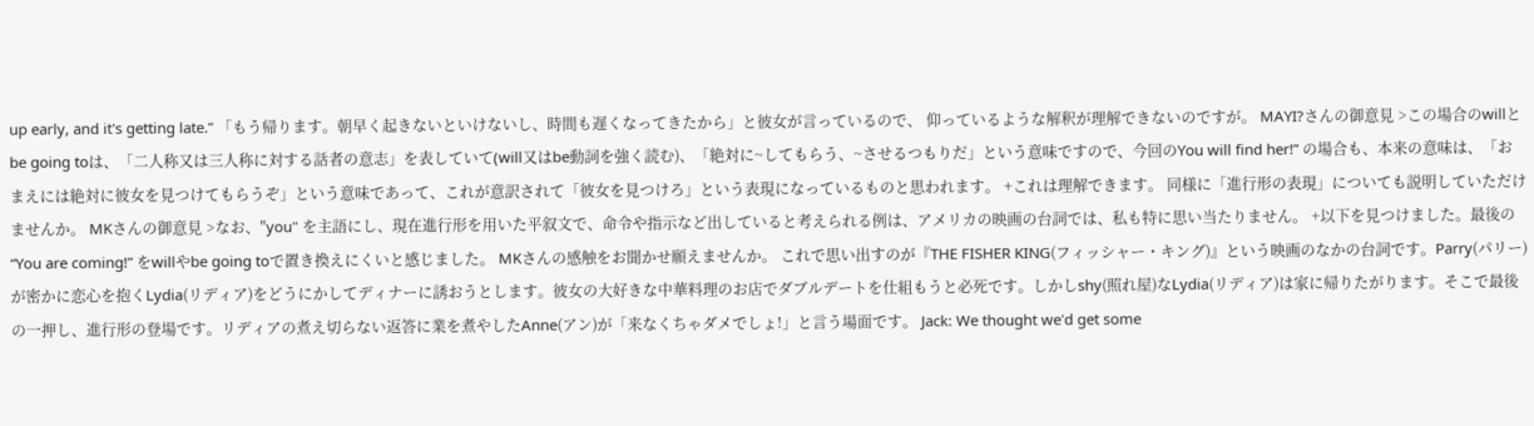up early, and it's getting late.” 「もう帰ります。朝早く起きないといけないし、時間も遅くなってきたから」と彼女が言っているので、 仰っているような解釈が理解できないのですが。 MAYI?さんの御意見 >この場合のwillとbe going toは、「二人称又は三人称に対する話者の意志」を表していて(will又はbe動詞を強く読む)、「絶対に~してもらう、~させるつもりだ」という意味ですので、今回のYou will find her!” の場合も、本来の意味は、「おまえには絶対に彼女を見つけてもらうぞ」という意味であって、これが意訳されて「彼女を見つけろ」という表現になっているものと思われます。 +これは理解できます。 同様に「進行形の表現」についても説明していただけませんか。 MKさんの御意見 >なお、"you" を主語にし、現在進行形を用いた平叙文で、命令や指示など出していると考えられる例は、アメリカの映画の台詞では、私も特に思い当たりません。 +以下を見つけました。最後の“You are coming!” をwillやbe going toで置き換えにくいと感じました。 MKさんの感触をお聞かせ願えませんか。 これで思い出すのが『THE FISHER KING(フィッシャー・キング)』という映画のなかの台詞です。Parry(パリー)が密かに恋心を抱くLydia(リディア)をどうにかしてディナーに誘おうとします。彼女の大好きな中華料理のお店でダブルデートを仕組もうと必死です。しかしshy(照れ屋)なLydia(リディア)は家に帰りたがります。そこで最後の一押し、進行形の登場です。リディアの煮え切らない返答に業を煮やしたAnne(アン)が「来なくちゃダメでしょ!」と言う場面です。 Jack: We thought we'd get some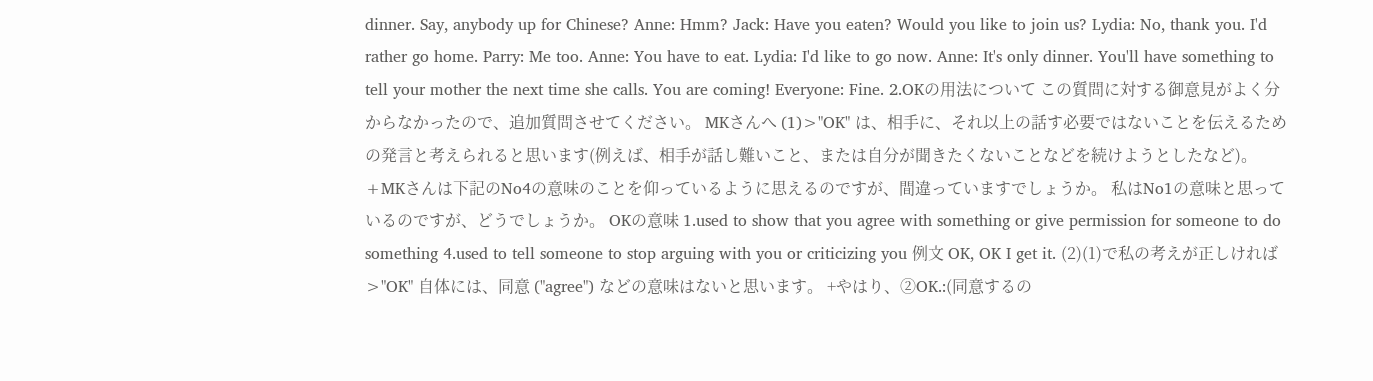dinner. Say, anybody up for Chinese? Anne: Hmm? Jack: Have you eaten? Would you like to join us? Lydia: No, thank you. I'd rather go home. Parry: Me too. Anne: You have to eat. Lydia: I'd like to go now. Anne: It's only dinner. You'll have something to tell your mother the next time she calls. You are coming! Everyone: Fine. 2.OKの用法について この質問に対する御意見がよく分からなかったので、追加質問させてください。 MKさんへ (1)>"OK" は、相手に、それ以上の話す必要ではないことを伝えるための発言と考えられると思います(例えば、相手が話し難いこと、または自分が聞きたくないことなどを続けようとしたなど)。 +MKさんは下記のNo4の意味のことを仰っているように思えるのですが、間違っていますでしょうか。 私はNo1の意味と思っているのですが、どうでしょうか。 OKの意味 1.used to show that you agree with something or give permission for someone to do something 4.used to tell someone to stop arguing with you or criticizing you 例文 OK, OK I get it. (2)(1)で私の考えが正しければ >"OK" 自体には、同意 ("agree") などの意味はないと思います。 +やはり、②OK.:(同意するの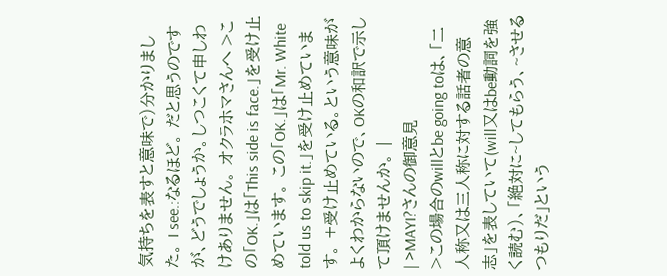気持ちを表すと意味で)分かりました。 I see.:なるほど。 だと思うのですが、どうでしょうか。しつこくて申しわけありません。 オクラホマさんへ >この「OK.」は「This side is face.」を受け止めています。 この「OK.」は「Mr. White told us to skip it.」を受け止めています。 +受け止めている。という意味がよくわからないので、OKの和訳で示して頂けませんか。 |
| >MAYI?さんの御意見
>この場合のwillとbe going toは、「二人称又は三人称に対する話者の意志」を表していて(will又はbe動詞を強く読む)、「絶対に~してもらう、~させるつもりだ」という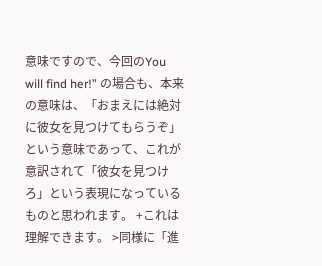意味ですので、今回のYou will find her!” の場合も、本来の意味は、「おまえには絶対に彼女を見つけてもらうぞ」という意味であって、これが意訳されて「彼女を見つけろ」という表現になっているものと思われます。 +これは理解できます。 >同様に「進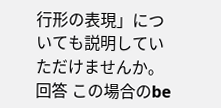行形の表現」についても説明していただけませんか。 回答 この場合のbe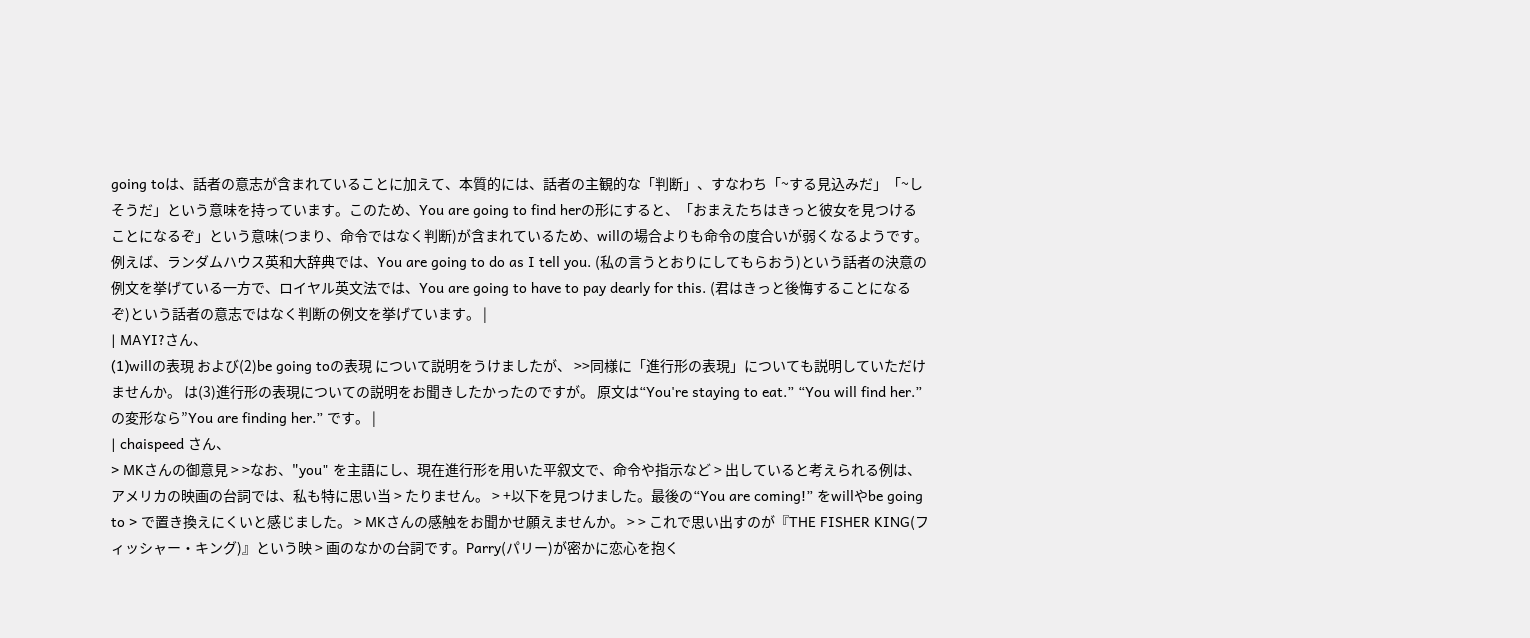going toは、話者の意志が含まれていることに加えて、本質的には、話者の主観的な「判断」、すなわち「~する見込みだ」「~しそうだ」という意味を持っています。このため、You are going to find herの形にすると、「おまえたちはきっと彼女を見つけることになるぞ」という意味(つまり、命令ではなく判断)が含まれているため、willの場合よりも命令の度合いが弱くなるようです。 例えば、ランダムハウス英和大辞典では、You are going to do as I tell you. (私の言うとおりにしてもらおう)という話者の決意の例文を挙げている一方で、ロイヤル英文法では、You are going to have to pay dearly for this. (君はきっと後悔することになるぞ)という話者の意志ではなく判断の例文を挙げています。 |
| MAYI?さん、
(1)willの表現 および(2)be going toの表現 について説明をうけましたが、 >>同様に「進行形の表現」についても説明していただけませんか。 は(3)進行形の表現についての説明をお聞きしたかったのですが。 原文は“You're staying to eat.” “You will find her.” の変形なら”You are finding her.” です。 |
| chaispeed さん、
> MKさんの御意見 > >なお、"you" を主語にし、現在進行形を用いた平叙文で、命令や指示など > 出していると考えられる例は、アメリカの映画の台詞では、私も特に思い当 > たりません。 > +以下を見つけました。最後の“You are coming!” をwillやbe going to > で置き換えにくいと感じました。 > MKさんの感触をお聞かせ願えませんか。 > > これで思い出すのが『THE FISHER KING(フィッシャー・キング)』という映 > 画のなかの台詞です。Parry(パリー)が密かに恋心を抱く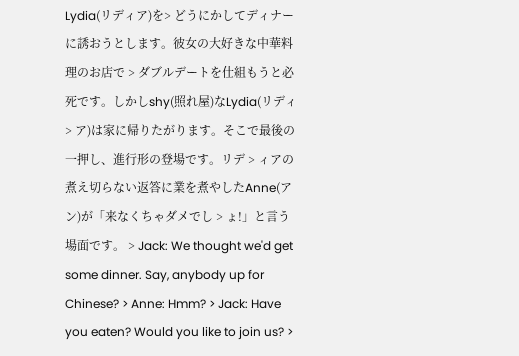Lydia(リディア)を> どうにかしてディナーに誘おうとします。彼女の大好きな中華料理のお店で > ダブルデートを仕組もうと必死です。しかしshy(照れ屋)なLydia(リディ > ア)は家に帰りたがります。そこで最後の一押し、進行形の登場です。リデ > ィアの煮え切らない返答に業を煮やしたAnne(アン)が「来なくちゃダメでし > ょ!」と言う場面です。 > Jack: We thought we'd get some dinner. Say, anybody up for Chinese? > Anne: Hmm? > Jack: Have you eaten? Would you like to join us? >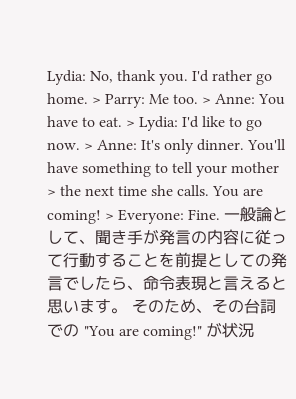Lydia: No, thank you. I'd rather go home. > Parry: Me too. > Anne: You have to eat. > Lydia: I'd like to go now. > Anne: It's only dinner. You'll have something to tell your mother > the next time she calls. You are coming! > Everyone: Fine. 一般論として、聞き手が発言の内容に従って行動することを前提としての発言でしたら、命令表現と言えると思います。 そのため、その台詞での "You are coming!" が状況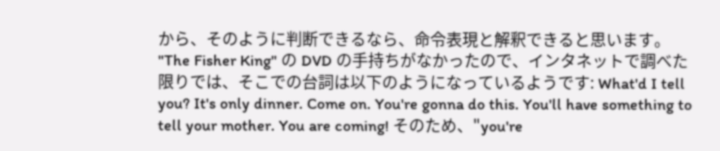から、そのように判断できるなら、命令表現と解釈できると思います。 "The Fisher King" の DVD の手持ちがなかったので、インタネットで調べた限りでは、そこでの台詞は以下のようになっているようです: What'd I tell you? It's only dinner. Come on. You're gonna do this. You'll have something to tell your mother. You are coming! そのため、"you're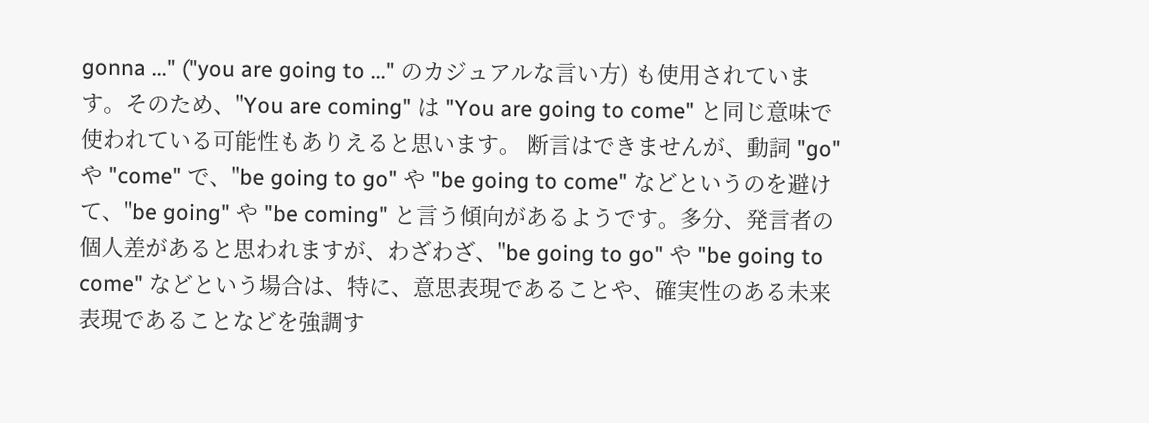gonna ..." ("you are going to ..." のカジュアルな言い方) も使用されています。そのため、"You are coming" は "You are going to come" と同じ意味で使われている可能性もありえると思います。 断言はできませんが、動詞 "go" や "come" で、"be going to go" や "be going to come" などというのを避けて、"be going" や "be coming" と言う傾向があるようです。多分、発言者の個人差があると思われますが、わざわざ、"be going to go" や "be going to come" などという場合は、特に、意思表現であることや、確実性のある未来表現であることなどを強調す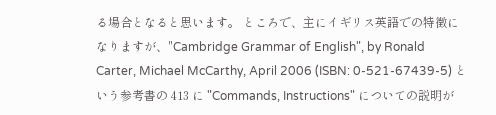る場合となると思います。 ところで、主にイギリス英語での特徴になりますが、"Cambridge Grammar of English", by Ronald Carter, Michael McCarthy, April 2006 (ISBN: 0-521-67439-5) という参考書の 413 に "Commands, Instructions" についての説明が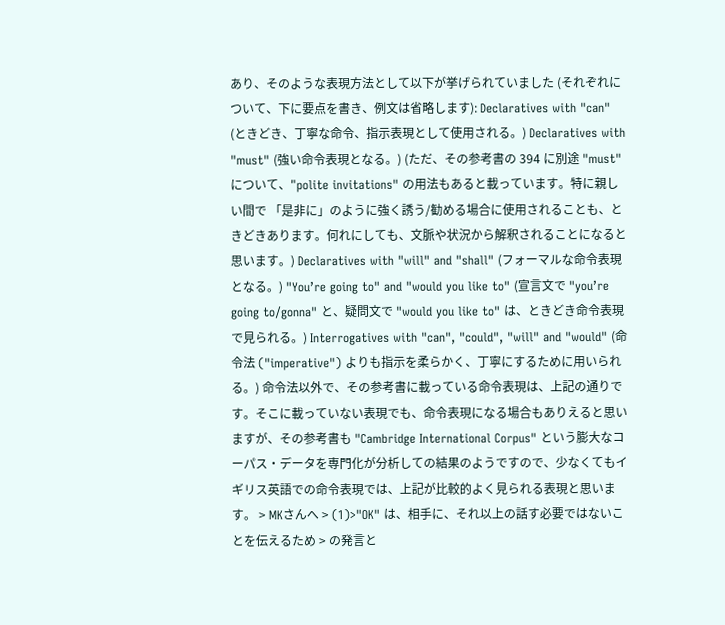あり、そのような表現方法として以下が挙げられていました (それぞれについて、下に要点を書き、例文は省略します): Declaratives with "can" (ときどき、丁寧な命令、指示表現として使用される。) Declaratives with "must" (強い命令表現となる。) (ただ、その参考書の 394 に別途 "must" について、"polite invitations" の用法もあると載っています。特に親しい間で 「是非に」のように強く誘う/勧める場合に使用されることも、ときどきあります。何れにしても、文脈や状況から解釈されることになると思います。) Declaratives with "will" and "shall" (フォーマルな命令表現となる。) "You’re going to" and "would you like to" (宣言文で "you’re going to/gonna" と、疑問文で "would you like to" は、ときどき命令表現で見られる。) Interrogatives with "can", "could", "will" and "would" (命令法 ("imperative") よりも指示を柔らかく、丁寧にするために用いられる。) 命令法以外で、その参考書に載っている命令表現は、上記の通りです。そこに載っていない表現でも、命令表現になる場合もありえると思いますが、その参考書も "Cambridge International Corpus" という膨大なコーパス・データを専門化が分析しての結果のようですので、少なくてもイギリス英語での命令表現では、上記が比較的よく見られる表現と思います。 > MKさんへ > (1)>"OK" は、相手に、それ以上の話す必要ではないことを伝えるため > の発言と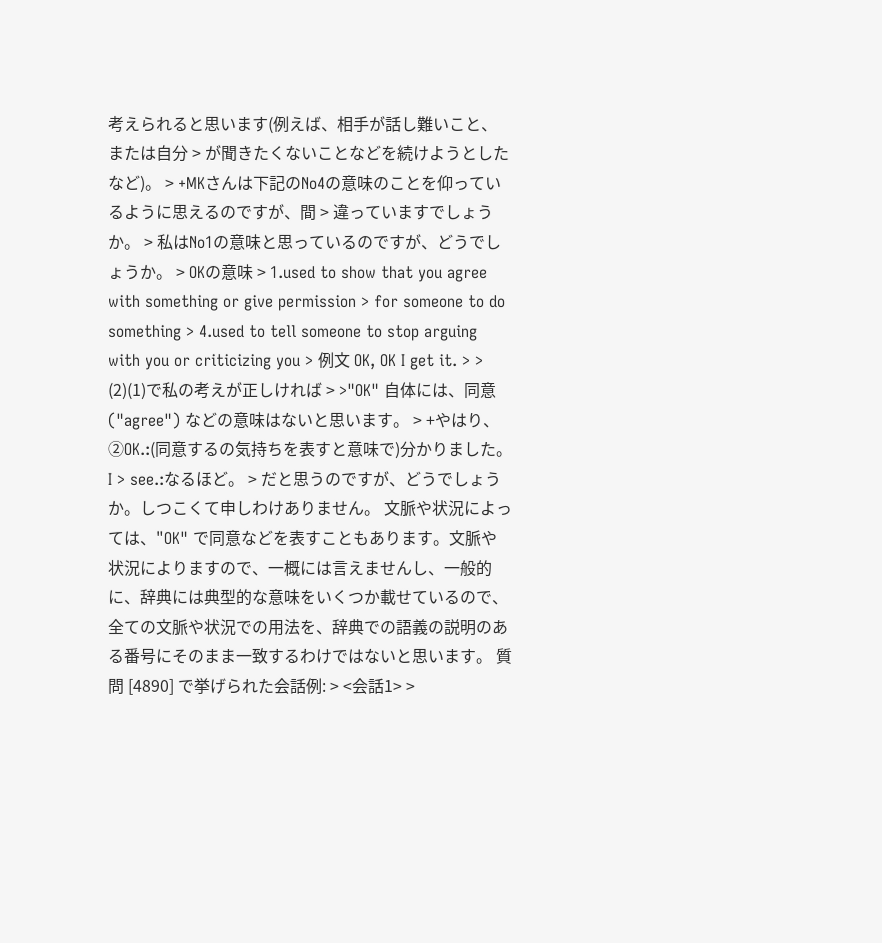考えられると思います(例えば、相手が話し難いこと、または自分 > が聞きたくないことなどを続けようとしたなど)。 > +MKさんは下記のNo4の意味のことを仰っているように思えるのですが、間 > 違っていますでしょうか。 > 私はNo1の意味と思っているのですが、どうでしょうか。 > OKの意味 > 1.used to show that you agree with something or give permission > for someone to do something > 4.used to tell someone to stop arguing with you or criticizing you > 例文 OK, OK I get it. > > (2)(1)で私の考えが正しければ > >"OK" 自体には、同意 ("agree") などの意味はないと思います。 > +やはり、②OK.:(同意するの気持ちを表すと意味で)分かりました。 I > see.:なるほど。 > だと思うのですが、どうでしょうか。しつこくて申しわけありません。 文脈や状況によっては、"OK" で同意などを表すこともあります。文脈や状況によりますので、一概には言えませんし、一般的に、辞典には典型的な意味をいくつか載せているので、全ての文脈や状況での用法を、辞典での語義の説明のある番号にそのまま一致するわけではないと思います。 質問 [4890] で挙げられた会話例: > <会話1> >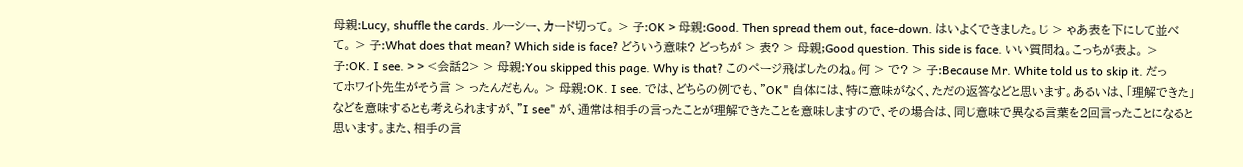母親:Lucy, shuffle the cards. ルーシー、カード切って。 > 子:OK > 母親:Good. Then spread them out, face-down. はいよくできました。じ > ゃあ表を下にして並べて。 > 子:What does that mean? Which side is face? どういう意味? どっちが > 表? > 母親;Good question. This side is face. いい質問ね。こっちが表よ。 > 子:OK. I see. > > <会話2> > 母親:You skipped this page. Why is that? このページ飛ばしたのね。何 > で? > 子:Because Mr. White told us to skip it. だってホワイト先生がそう言 > ったんだもん。 > 母親:OK. I see. では、どちらの例でも、"OK" 自体には、特に意味がなく、ただの返答などと思います。あるいは、「理解できた」などを意味するとも考えられますが、"I see" が、通常は相手の言ったことが理解できたことを意味しますので、その場合は、同じ意味で異なる言葉を2回言ったことになると思います。また、相手の言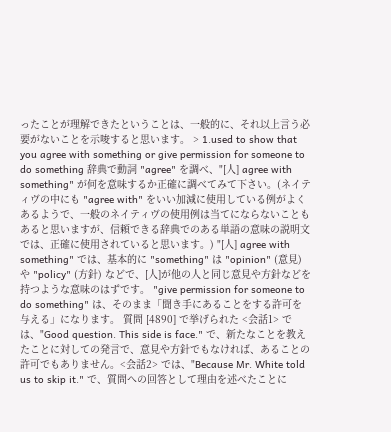ったことが理解できたということは、一般的に、それ以上言う必要がないことを示唆すると思います。 > 1.used to show that you agree with something or give permission for someone to do something 辞典で動詞 "agree" を調べ、"[人] agree with something" が何を意味するか正確に調べてみて下さい。(ネイティヴの中にも "agree with" をいい加減に使用している例がよくあるようで、一般のネイティヴの使用例は当てにならないこともあると思いますが、信頼できる辞典でのある単語の意味の説明文では、正確に使用されていると思います。) "[人] agree with something" では、基本的に "something" は "opinion" (意見) や "policy" (方針) などで、[人]が他の人と同じ意見や方針などを持つような意味のはずです。 "give permission for someone to do something" は、そのまま「聞き手にあることをする許可を与える」になります。 質問 [4890] で挙げられた <会話1> では、"Good question. This side is face." で、新たなことを教えたことに対しての発言で、意見や方針でもなければ、あることの許可でもありません。<会話2> では、"Because Mr. White told us to skip it." で、質問への回答として理由を述べたことに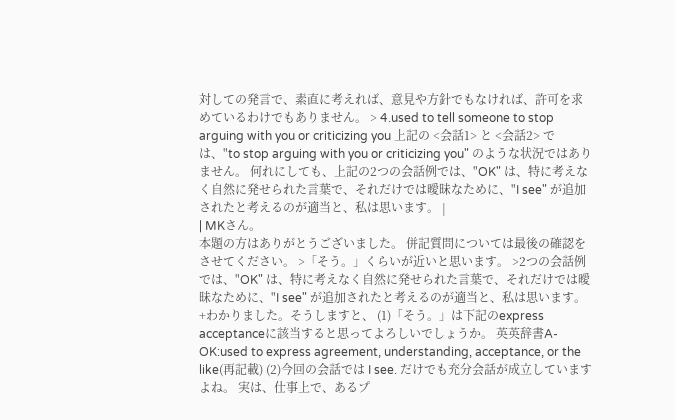対しての発言で、素直に考えれば、意見や方針でもなければ、許可を求めているわけでもありません。 > 4.used to tell someone to stop arguing with you or criticizing you 上記の <会話1> と <会話2> では、"to stop arguing with you or criticizing you" のような状況ではありません。 何れにしても、上記の2つの会話例では、"OK" は、特に考えなく自然に発せられた言葉で、それだけでは曖昧なために、"I see" が追加されたと考えるのが適当と、私は思います。 |
| MKさん。
本題の方はありがとうございました。 併記質問については最後の確認をさせてください。 >「そう。」くらいが近いと思います。 >2つの会話例では、"OK" は、特に考えなく自然に発せられた言葉で、それだけでは曖昧なために、"I see" が追加されたと考えるのが適当と、私は思います。 +わかりました。そうしますと、 (1)「そう。」は下記のexpress acceptanceに該当すると思ってよろしいでしょうか。 英英辞書A- OK:used to express agreement, understanding, acceptance, or the like(再記載) (2)今回の会話では I see. だけでも充分会話が成立していますよね。 実は、仕事上で、あるプ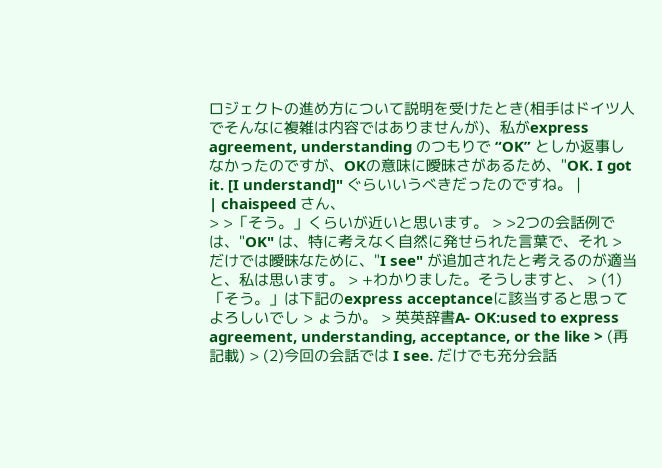ロジェクトの進め方について説明を受けたとき(相手はドイツ人でそんなに複雑は内容ではありませんが)、私がexpress agreement, understanding のつもりで “OK” としか返事しなかったのですが、OKの意味に曖昧さがあるため、"OK. I got it. [I understand]" ぐらいいうべきだったのですね。 |
| chaispeed さん、
> >「そう。」くらいが近いと思います。 > >2つの会話例では、"OK" は、特に考えなく自然に発せられた言葉で、それ > だけでは曖昧なために、"I see" が追加されたと考えるのが適当と、私は思います。 > +わかりました。そうしますと、 > (1)「そう。」は下記のexpress acceptanceに該当すると思ってよろしいでし > ょうか。 > 英英辞書A- OK:used to express agreement, understanding, acceptance, or the like > (再記載) > (2)今回の会話では I see. だけでも充分会話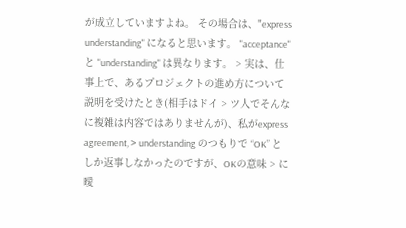が成立していますよね。 その場合は、"express understanding" になると思います。 "acceptance" と "understanding" は異なります。 > 実は、仕事上で、あるプロジェクトの進め方について説明を受けたとき(相手はドイ > ツ人でそんなに複雑は内容ではありませんが)、私がexpress agreement, > understanding のつもりで “OK” としか返事しなかったのですが、OKの意味 > に曖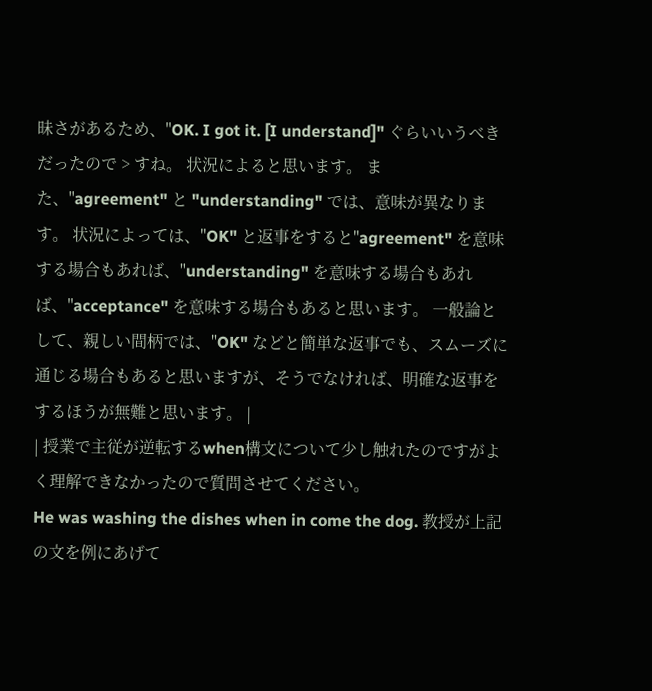昧さがあるため、"OK. I got it. [I understand]" ぐらいいうべきだったので > すね。 状況によると思います。 また、"agreement" と "understanding" では、意味が異なります。 状況によっては、"OK" と返事をすると"agreement" を意味する場合もあれば、"understanding" を意味する場合もあれば、"acceptance" を意味する場合もあると思います。 一般論として、親しい間柄では、"OK" などと簡単な返事でも、スムーズに通じる場合もあると思いますが、そうでなければ、明確な返事をするほうが無難と思います。 |
| 授業で主従が逆転するwhen構文について少し触れたのですがよく理解できなかったので質問させてください。
He was washing the dishes when in come the dog. 教授が上記の文を例にあげて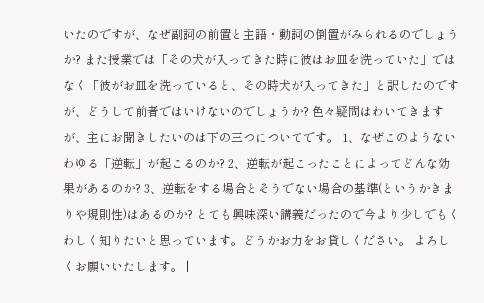いたのですが、なぜ副詞の前置と主語・動詞の倒置がみられるのでしょうか? また授業では「その犬が入ってきた時に彼はお皿を洗っていた」ではなく「彼がお皿を洗っていると、その時犬が入ってきた」と訳したのですが、どうして前者ではいけないのでしょうか? 色々疑問はわいてきますが、主にお聞きしたいのは下の三つについてです。 1、なぜこのようないわゆる「逆転」が起こるのか? 2、逆転が起こったことによってどんな効果があるのか? 3、逆転をする場合とそうでない場合の基準(というかきまりや規則性)はあるのか? とても興味深い講義だったので今より少しでもくわしく知りたいと思っています。どうかお力をお貸しください。 よろしくお願いいたします。 |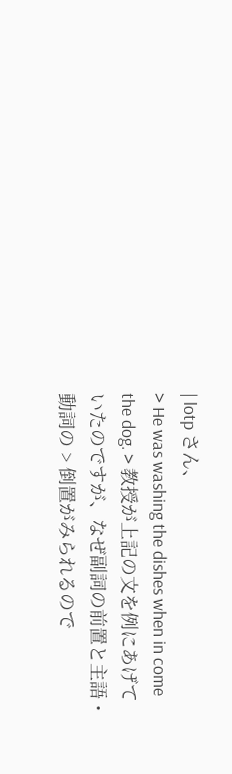| lotp さん、
> He was washing the dishes when in come the dog. > 教授が上記の文を例にあげていたのですが、なぜ副詞の前置と主語・動詞の > 倒置がみられるので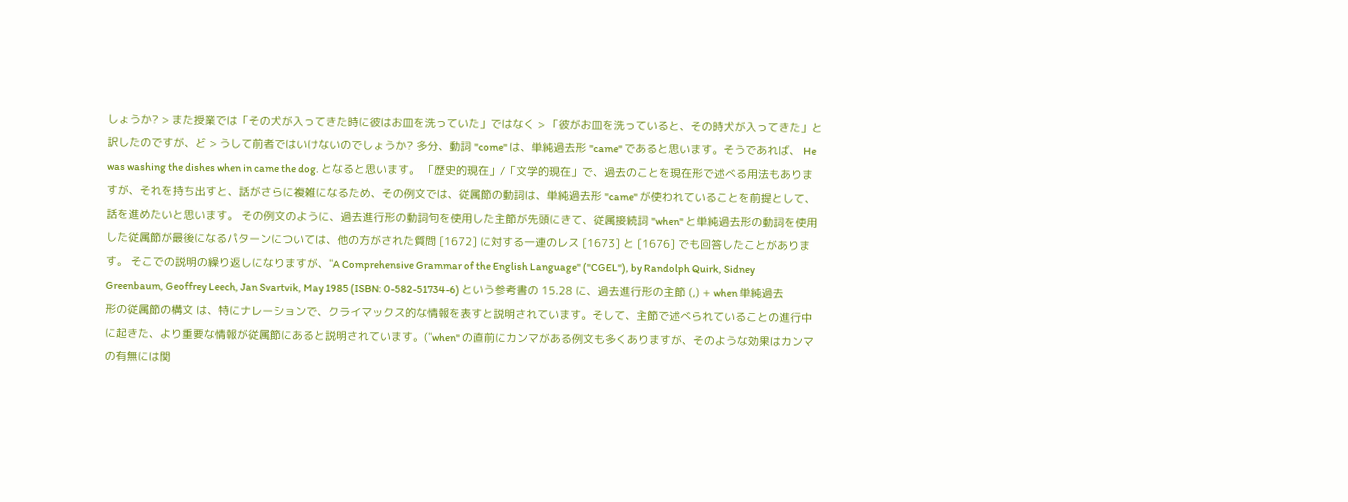しょうか? > また授業では「その犬が入ってきた時に彼はお皿を洗っていた」ではなく > 「彼がお皿を洗っていると、その時犬が入ってきた」と訳したのですが、ど > うして前者ではいけないのでしょうか? 多分、動詞 "come" は、単純過去形 "came" であると思います。そうであれば、 He was washing the dishes when in came the dog. となると思います。 「歴史的現在」/「文学的現在」で、過去のことを現在形で述べる用法もありますが、それを持ち出すと、話がさらに複雑になるため、その例文では、従属節の動詞は、単純過去形 "came" が使われていることを前提として、話を進めたいと思います。 その例文のように、過去進行形の動詞句を使用した主節が先頭にきて、従属接続詞 "when" と単純過去形の動詞を使用した従属節が最後になるパターンについては、他の方がされた質問 [1672] に対する一連のレス [1673] と [1676] でも回答したことがあります。 そこでの説明の繰り返しになりますが、"A Comprehensive Grammar of the English Language" ("CGEL"), by Randolph Quirk, Sidney Greenbaum, Geoffrey Leech, Jan Svartvik, May 1985 (ISBN: 0-582-51734-6) という参考書の 15.28 に、過去進行形の主節 (,) + when 単純過去形の従属節の構文 は、特にナレーションで、クライマックス的な情報を表すと説明されています。そして、主節で述べられていることの進行中に起きた、より重要な情報が従属節にあると説明されています。("when" の直前にカンマがある例文も多くありますが、そのような効果はカンマの有無には関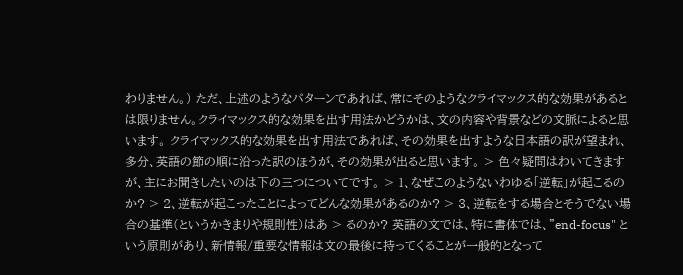わりません。) ただ、上述のようなパターンであれば、常にそのようなクライマックス的な効果があるとは限りません。クライマックス的な効果を出す用法かどうかは、文の内容や背景などの文脈によると思います。 クライマックス的な効果を出す用法であれば、その効果を出すような日本語の訳が望まれ、多分、英語の節の順に沿った訳のほうが、その効果が出ると思います。 > 色々疑問はわいてきますが、主にお聞きしたいのは下の三つについてです。 > 1、なぜこのようないわゆる「逆転」が起こるのか? > 2、逆転が起こったことによってどんな効果があるのか? > 3、逆転をする場合とそうでない場合の基準(というかきまりや規則性)はあ > るのか? 英語の文では、特に書体では、"end-focus" という原則があり、新情報/重要な情報は文の最後に持ってくることが一般的となって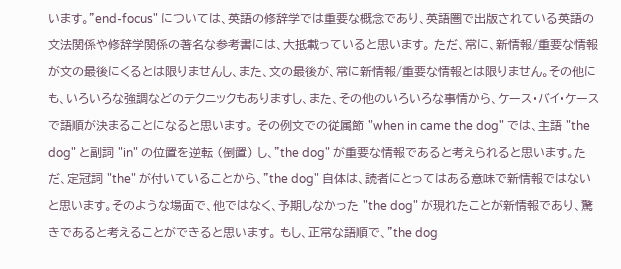います。"end-focus" については、英語の修辞学では重要な概念であり、英語圏で出版されている英語の文法関係や修辞学関係の著名な参考書には、大抵載っていると思います。 ただ、常に、新情報/重要な情報が文の最後にくるとは限りませんし、また、文の最後が、常に新情報/重要な情報とは限りません。その他にも、いろいろな強調などのテクニックもありますし、また、その他のいろいろな事情から、ケース・バイ・ケースで語順が決まることになると思います。 その例文での従属節 "when in came the dog" では、主語 "the dog" と副詞 "in" の位置を逆転 (倒置) し、"the dog" が重要な情報であると考えられると思います。ただ、定冠詞 "the" が付いていることから、"the dog" 自体は、読者にとってはある意味で新情報ではないと思います。そのような場面で、他ではなく、予期しなかった "the dog" が現れたことが新情報であり、驚きであると考えることができると思います。 もし、正常な語順で、"the dog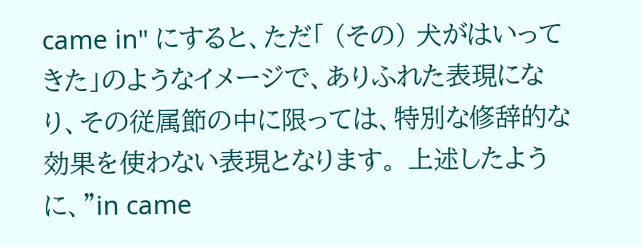came in" にすると、ただ「 (その) 犬がはいってきた」のようなイメージで、ありふれた表現になり、その従属節の中に限っては、特別な修辞的な効果を使わない表現となります。 上述したように、"in came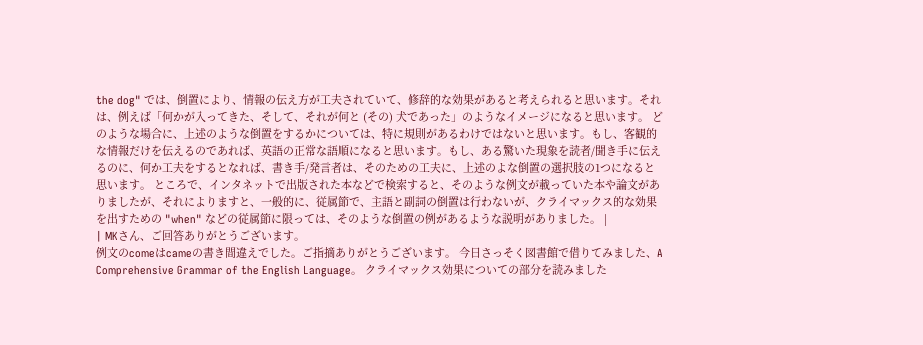the dog" では、倒置により、情報の伝え方が工夫されていて、修辞的な効果があると考えられると思います。それは、例えば「何かが入ってきた、そして、それが何と (その) 犬であった」のようなイメージになると思います。 どのような場合に、上述のような倒置をするかについては、特に規則があるわけではないと思います。もし、客観的な情報だけを伝えるのであれば、英語の正常な語順になると思います。もし、ある驚いた現象を読者/聞き手に伝えるのに、何か工夫をするとなれば、書き手/発言者は、そのための工夫に、上述のよな倒置の選択肢の1つになると思います。 ところで、インタネットで出版された本などで検索すると、そのような例文が載っていた本や論文がありましたが、それによりますと、一般的に、従属節で、主語と副詞の倒置は行わないが、クライマックス的な効果を出すための "when" などの従属節に限っては、そのような倒置の例があるような説明がありました。 |
| MKさん、ご回答ありがとうございます。
例文のcomeはcameの書き間違えでした。ご指摘ありがとうございます。 今日さっそく図書館で借りてみました、A Comprehensive Grammar of the English Language。 クライマックス効果についての部分を読みました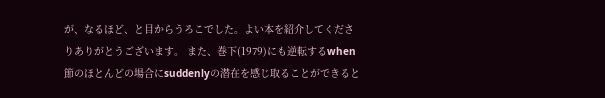が、なるほど、と目からうろこでした。よい本を紹介してくださりありがとうございます。 また、巻下(1979)にも逆転するwhen節のほとんどの場合にsuddenlyの潜在を感じ取ることができると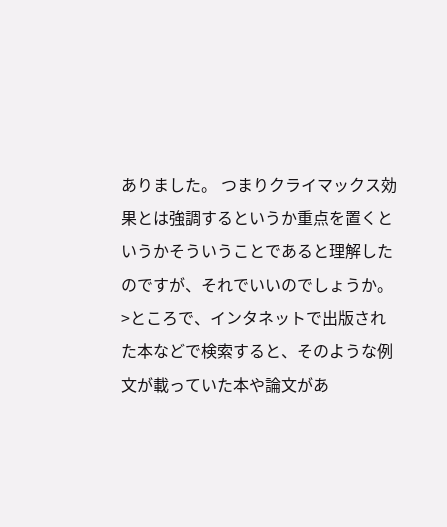ありました。 つまりクライマックス効果とは強調するというか重点を置くというかそういうことであると理解したのですが、それでいいのでしょうか。 >ところで、インタネットで出版された本などで検索すると、そのような例文が載っていた本や論文があ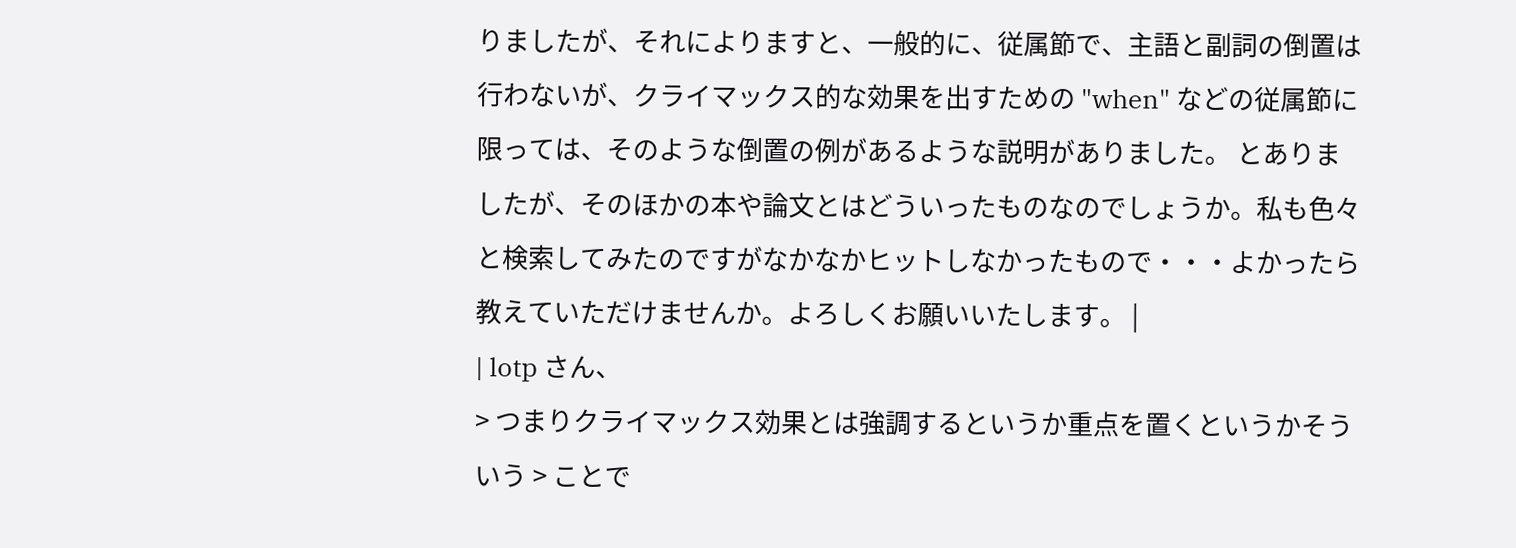りましたが、それによりますと、一般的に、従属節で、主語と副詞の倒置は行わないが、クライマックス的な効果を出すための "when" などの従属節に限っては、そのような倒置の例があるような説明がありました。 とありましたが、そのほかの本や論文とはどういったものなのでしょうか。私も色々と検索してみたのですがなかなかヒットしなかったもので・・・よかったら教えていただけませんか。よろしくお願いいたします。 |
| lotp さん、
> つまりクライマックス効果とは強調するというか重点を置くというかそういう > ことで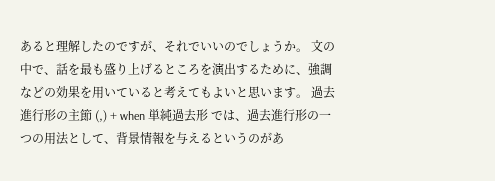あると理解したのですが、それでいいのでしょうか。 文の中で、話を最も盛り上げるところを演出するために、強調などの効果を用いていると考えてもよいと思います。 過去進行形の主節 (,) + when 単純過去形 では、過去進行形の一つの用法として、背景情報を与えるというのがあ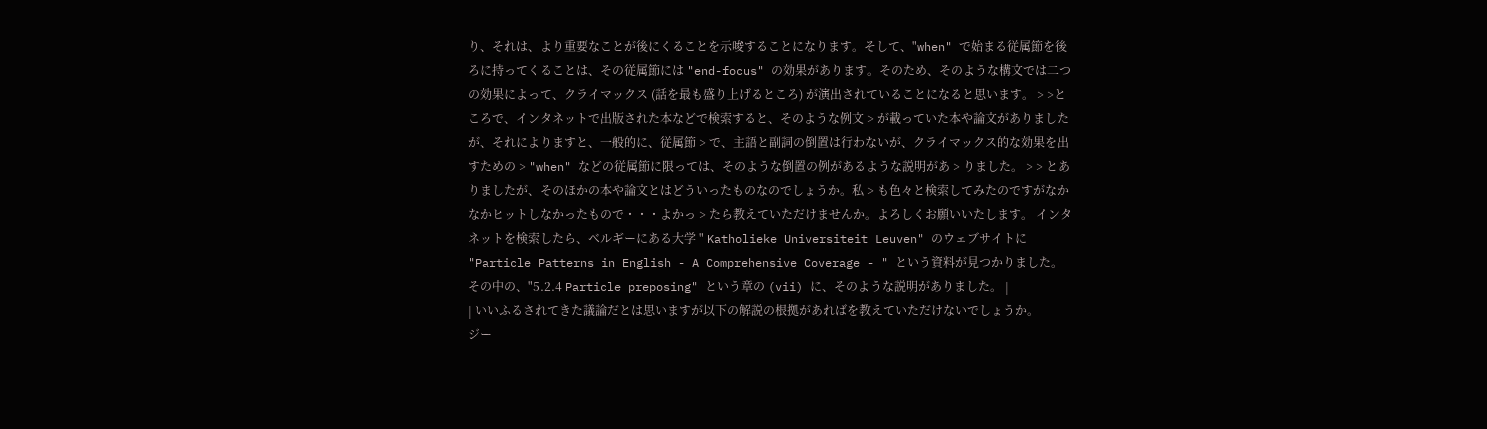り、それは、より重要なことが後にくることを示唆することになります。そして、"when" で始まる従属節を後ろに持ってくることは、その従属節には "end-focus" の効果があります。そのため、そのような構文では二つの効果によって、クライマックス (話を最も盛り上げるところ) が演出されていることになると思います。 > >ところで、インタネットで出版された本などで検索すると、そのような例文 > が載っていた本や論文がありましたが、それによりますと、一般的に、従属節 > で、主語と副詞の倒置は行わないが、クライマックス的な効果を出すための > "when" などの従属節に限っては、そのような倒置の例があるような説明があ > りました。 > > とありましたが、そのほかの本や論文とはどういったものなのでしょうか。私 > も色々と検索してみたのですがなかなかヒットしなかったもので・・・よかっ > たら教えていただけませんか。よろしくお願いいたします。 インタネットを検索したら、ベルギーにある大学 " Katholieke Universiteit Leuven" のウェブサイトに "Particle Patterns in English - A Comprehensive Coverage - " という資料が見つかりました。その中の、"5.2.4 Particle preposing" という章の (vii) に、そのような説明がありました。 |
| いいふるされてきた議論だとは思いますが以下の解説の根拠があればを教えていただけないでしょうか。
ジー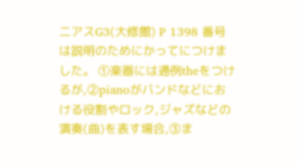ニアスG3(大修館) P 1398 番号は説明のためにかってにつけました。 ①楽器には通例theをつけるが,②pianoがバンドなどにおける役割やロック,ジャズなどの演奏(曲)を表す場合,③ま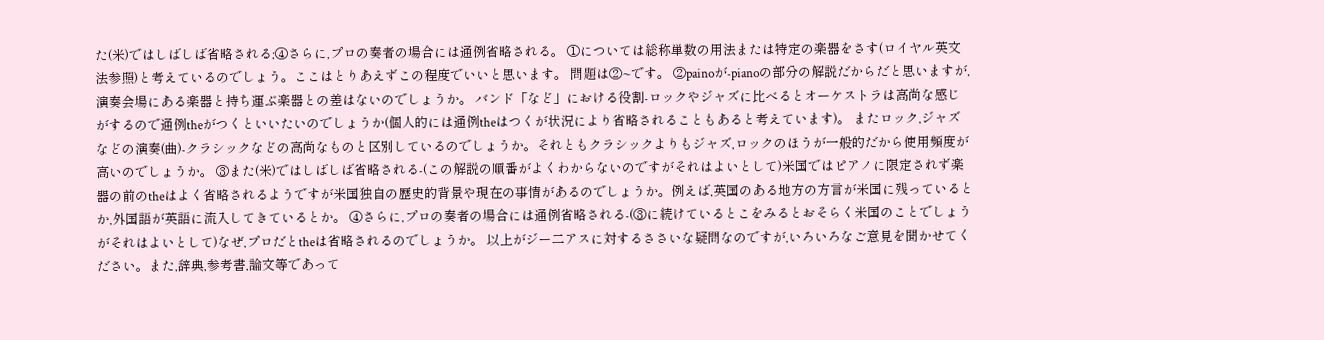た(米)ではしばしば省略される;④さらに,プロの奏者の場合には通例省略される。 ①については総称単数の用法または特定の楽器をさす(ロイヤル英文法参照)と考えているのでしょう。ここはとりあえずこの程度でいいと思います。 問題は②~です。 ②painoが-pianoの部分の解説だからだと思いますが,演奏会場にある楽器と持ち運ぶ楽器との差はないのでしょうか。 バンド「など」における役割-ロックやジャズに比べるとオーケストラは高尚な感じがするので通例theがつくといいたいのでしょうか(個人的には通例theはつくが状況により省略されることもあると考えています)。 またロック,ジャズなどの演奏(曲)-クラシックなどの高尚なものと区別しているのでしょうか。それともクラシックよりもジャズ,ロックのほうが一般的だから使用頻度が高いのでしょうか。 ③また(米)ではしばしば省略される-(この解説の順番がよくわからないのですがそれはよいとして)米国ではピアノに限定されず楽器の前のtheはよく省略されるようですが米国独自の歴史的背景や現在の事情があるのでしょうか。例えば,英国のある地方の方言が米国に残っているとか,外国語が英語に流入してきているとか。 ④さらに,プロの奏者の場合には通例省略される-(③に続けているとこをみるとおそらく米国のことでしょうがそれはよいとして)なぜ,プロだとtheは省略されるのでしょうか。 以上がジー二アスに対するささいな疑問なのですが,いろいろなご意見を聞かせてください。また,辞典,参考書,論文等であって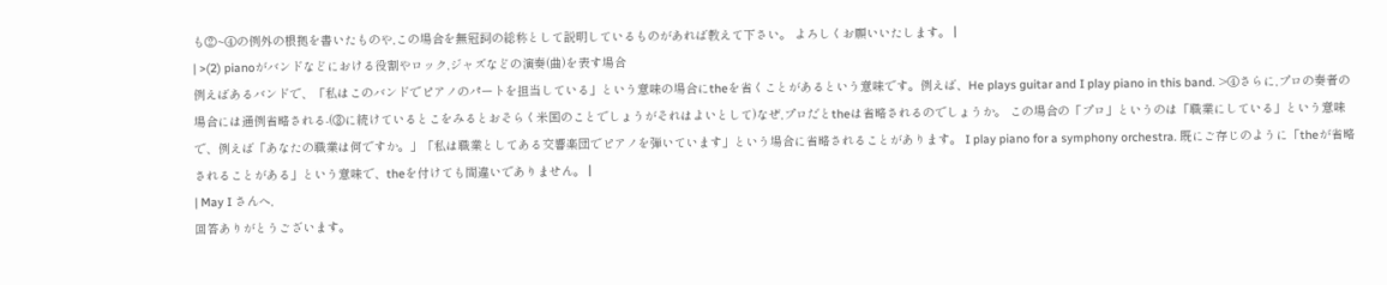も②~④の例外の根拠を書いたものや,この場合を無冠詞の総称として説明しているものがあれば教えて下さい。 よろしくお願いいたします。 |
| >(2) pianoがバンドなどにおける役割やロック,ジャズなどの演奏(曲)を表す場合
例えばあるバンドで、「私はこのバンドでピアノのパートを担当している」という意味の場合にtheを省くことがあるという意味です。例えば、He plays guitar and I play piano in this band. >④さらに,プロの奏者の場合には通例省略される-(③に続けているとこをみるとおそらく米国のことでしょうがそれはよいとして)なぜ,プロだとtheは省略されるのでしょうか。 この場合の「プロ」というのは「職業にしている」という意味で、例えば「あなたの職業は何ですか。」「私は職業としてある交響楽団でピアノを弾いています」という場合に省略されることがあります。 I play piano for a symphony orchestra. 既にご存じのように「theが省略されることがある」という意味で、theを付けても間違いでありません。 |
| May I さんへ,
回答ありがとうございます。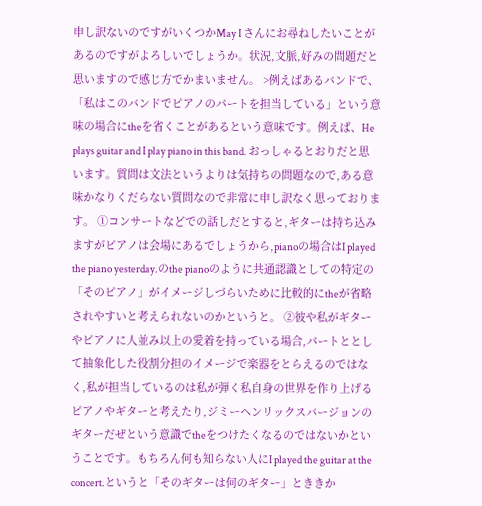申し訳ないのですがいくつかMay I さんにお尋ねしたいことがあるのですがよろしいでしょうか。状況,文脈,好みの問題だと思いますので感じ方でかまいません。 >例えばあるバンドで、「私はこのバンドでピアノのパートを担当している」という意味の場合にtheを省くことがあるという意味です。例えば、He plays guitar and I play piano in this band. おっしゃるとおりだと思います。質問は文法というよりは気持ちの問題なので,ある意味かなりくだらない質問なので非常に申し訳なく思っております。 ①コンサートなどでの話しだとすると,ギターは持ち込みますがピアノは会場にあるでしょうから,pianoの場合はI played the piano yesterday.のthe pianoのように共通認識としての特定の「そのピアノ」がイメージしづらいために比較的にtheが省略されやすいと考えられないのかというと。 ②彼や私がギターやピアノに人並み以上の愛着を持っている場合,パートととして抽象化した役割分担のイメージで楽器をとらえるのではなく,私が担当しているのは私が弾く私自身の世界を作り上げるピアノやギターと考えたり,ジミーヘンリックスバージョンのギターだぜという意識でtheをつけたくなるのではないかということです。もちろん何も知らない人にI played the guitar at the concert.というと「そのギターは何のギター」とききか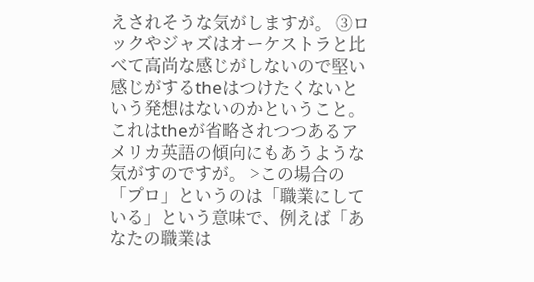えされそうな気がしますが。 ③ロックやジャズはオーケストラと比べて高尚な感じがしないので堅い感じがするtheはつけたくないという発想はないのかということ。これはtheが省略されつつあるアメリカ英語の傾向にもあうような気がすのですが。 >この場合の「プロ」というのは「職業にしている」という意味で、例えば「あなたの職業は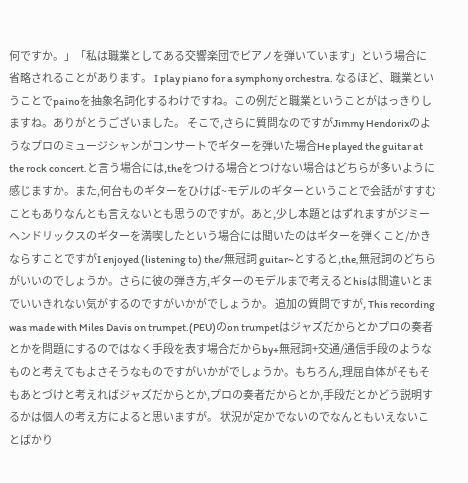何ですか。」「私は職業としてある交響楽団でピアノを弾いています」という場合に省略されることがあります。 I play piano for a symphony orchestra. なるほど、職業ということでpainoを抽象名詞化するわけですね。この例だと職業ということがはっきりしますね。ありがとうございました。 そこで,さらに質問なのですがJimmy Hendorixのようなプロのミュージシャンがコンサートでギターを弾いた場合He played the guitar at the rock concert.と言う場合には,theをつける場合とつけない場合はどちらが多いように感じますか。また,何台ものギターをひけば~モデルのギターということで会話がすすむこともありなんとも言えないとも思うのですが。あと,少し本題とはずれますがジミーヘンドリックスのギターを満喫したという場合には聞いたのはギターを弾くこと/かきならすことですがI enjoyed (listening to) the/無冠詞 guitar~とすると,the,無冠詞のどちらがいいのでしょうか。さらに彼の弾き方,ギターのモデルまで考えるとhisは間違いとまでいいきれない気がするのですがいかがでしょうか。 追加の質問ですが, This recording was made with Miles Davis on trumpet.(PEU)のon trumpetはジャズだからとかプロの奏者とかを問題にするのではなく手段を表す場合だからby+無冠詞+交通/通信手段のようなものと考えてもよさそうなものですがいかがでしょうか。もちろん,理屈自体がそもそもあとづけと考えればジャズだからとか,プロの奏者だからとか,手段だとかどう説明するかは個人の考え方によると思いますが。 状況が定かでないのでなんともいえないことばかり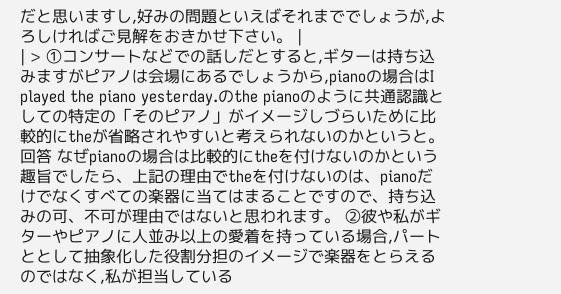だと思いますし,好みの問題といえばそれまででしょうが,よろしければご見解をおきかせ下さい。 |
| > ①コンサートなどでの話しだとすると,ギターは持ち込みますがピアノは会場にあるでしょうから,pianoの場合はI played the piano yesterday.のthe pianoのように共通認識としての特定の「そのピアノ」がイメージしづらいために比較的にtheが省略されやすいと考えられないのかというと。
回答 なぜpianoの場合は比較的にtheを付けないのかという趣旨でしたら、上記の理由でtheを付けないのは、pianoだけでなくすべての楽器に当てはまることですので、持ち込みの可、不可が理由ではないと思われます。 ②彼や私がギターやピアノに人並み以上の愛着を持っている場合,パートととして抽象化した役割分担のイメージで楽器をとらえるのではなく,私が担当している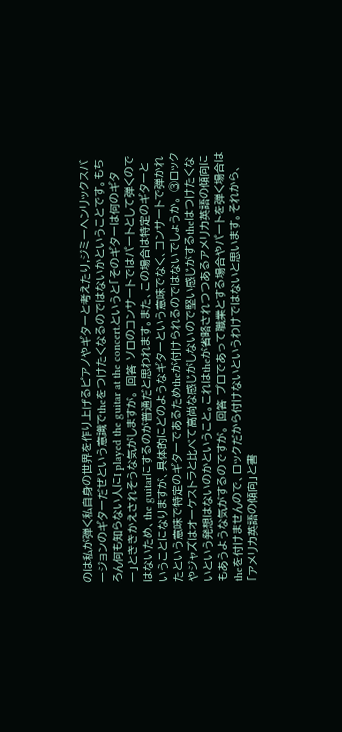のは私が弾く私自身の世界を作り上げるピアノやギターと考えたり,ジミーヘンリックスバージョンのギターだぜという意識でtheをつけたくなるのではないかということです。もちろん何も知らない人にI played the guitar at the concert.というと「そのギターは何のギター」とききかえされそうな気がしますが。 回答 ソロのコンサートではパートとして弾くのではないため、the guitarにするのが普通だと思われます。また、この場合は特定のギターということになりますが、具体的にどのようなギターという意味でなく、コンサートで弾かれたという意味で特定のギターであるためtheが付けられるのではないでしょうか。 ③ロックやジャズはオーケストラと比べて高尚な感じがしないので堅い感じがするtheはつけたくないという発想はないのかということ。これはtheが省略されつつあるアメリカ英語の傾向にもあうような気がするのですが。 回答 プロであって職業とする場合やパートを弾く場合はtheを付けませんので、ロックだから付けないというわけではないと思います。それから、「アメリカ英語の傾向」と書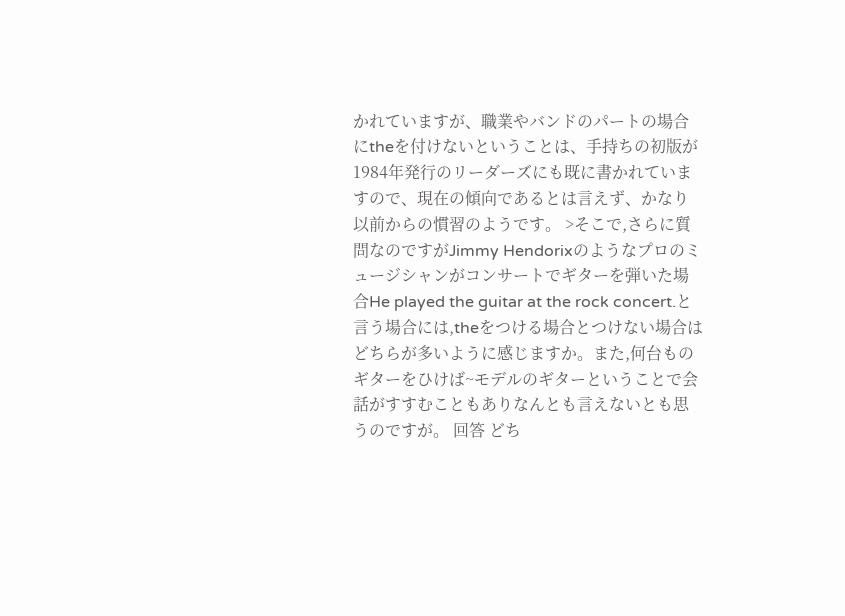かれていますが、職業やバンドのパートの場合にtheを付けないということは、手持ちの初版が1984年発行のリーダーズにも既に書かれていますので、現在の傾向であるとは言えず、かなり以前からの慣習のようです。 >そこで,さらに質問なのですがJimmy Hendorixのようなプロのミュージシャンがコンサートでギターを弾いた場合He played the guitar at the rock concert.と言う場合には,theをつける場合とつけない場合はどちらが多いように感じますか。また,何台ものギターをひけば~モデルのギターということで会話がすすむこともありなんとも言えないとも思うのですが。 回答 どち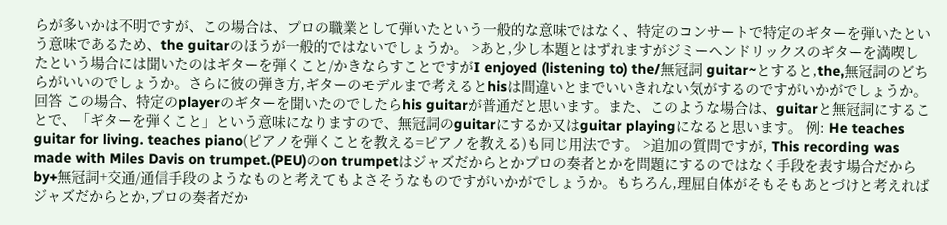らが多いかは不明ですが、この場合は、プロの職業として弾いたという一般的な意味ではなく、特定のコンサートで特定のギターを弾いたという意味であるため、the guitarのほうが一般的ではないでしょうか。 >あと,少し本題とはずれますがジミーヘンドリックスのギターを満喫したという場合には聞いたのはギターを弾くこと/かきならすことですがI enjoyed (listening to) the/無冠詞 guitar~とすると,the,無冠詞のどちらがいいのでしょうか。さらに彼の弾き方,ギターのモデルまで考えるとhisは間違いとまでいいきれない気がするのですがいかがでしょうか。 回答 この場合、特定のplayerのギターを聞いたのでしたらhis guitarが普通だと思います。また、このような場合は、guitarと無冠詞にすることで、「ギターを弾くこと」という意味になりますので、無冠詞のguitarにするか又はguitar playingになると思います。 例: He teaches guitar for living. teaches piano(ピアノを弾くことを教える=ピアノを教える)も同じ用法です。 >追加の質問ですが, This recording was made with Miles Davis on trumpet.(PEU)のon trumpetはジャズだからとかプロの奏者とかを問題にするのではなく手段を表す場合だからby+無冠詞+交通/通信手段のようなものと考えてもよさそうなものですがいかがでしょうか。もちろん,理屈自体がそもそもあとづけと考えればジャズだからとか,プロの奏者だか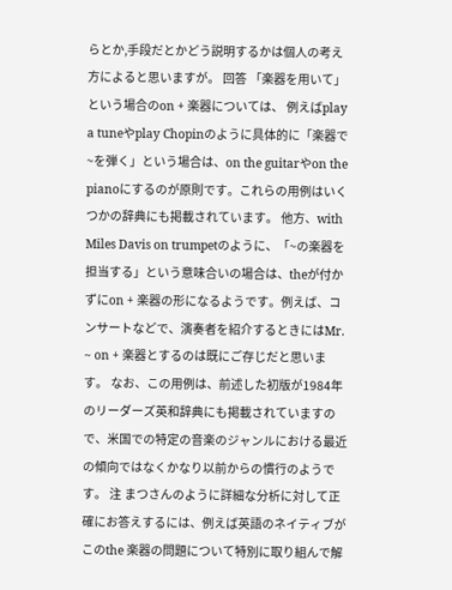らとか,手段だとかどう説明するかは個人の考え方によると思いますが。 回答 「楽器を用いて」という場合のon + 楽器については、 例えばplay a tuneやplay Chopinのように具体的に「楽器で~を弾く」という場合は、on the guitarやon the pianoにするのが原則です。これらの用例はいくつかの辞典にも掲載されています。 他方、with Miles Davis on trumpetのように、「~の楽器を担当する」という意味合いの場合は、theが付かずにon + 楽器の形になるようです。例えば、コンサートなどで、演奏者を紹介するときにはMr. ~ on + 楽器とするのは既にご存じだと思います。 なお、この用例は、前述した初版が1984年のリーダーズ英和辞典にも掲載されていますので、米国での特定の音楽のジャンルにおける最近の傾向ではなくかなり以前からの慣行のようです。 注 まつさんのように詳細な分析に対して正確にお答えするには、例えば英語のネイティブがこのthe 楽器の問題について特別に取り組んで解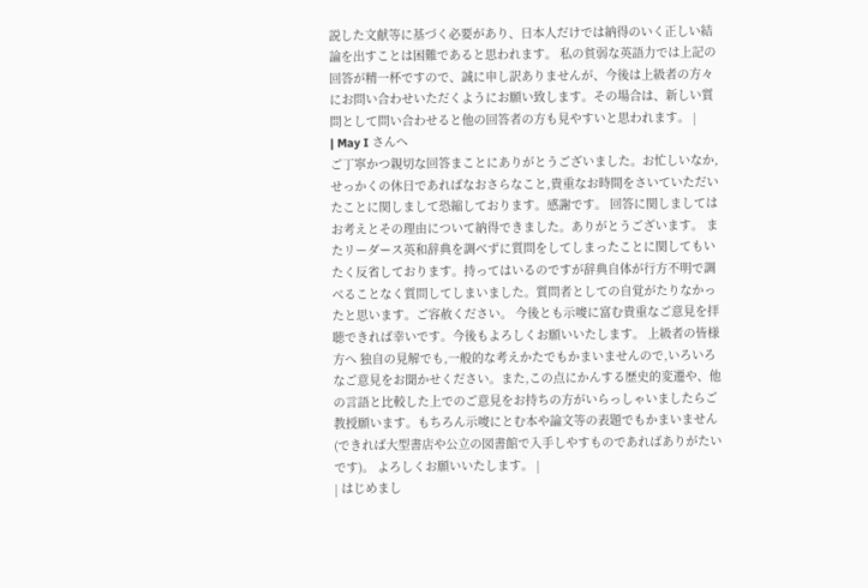説した文献等に基づく必要があり、日本人だけでは納得のいく正しい結論を出すことは困難であると思われます。 私の貧弱な英語力では上記の回答が精一杯ですので、誠に申し訳ありませんが、今後は上級者の方々にお問い合わせいただくようにお願い致します。その場合は、新しい質問として問い合わせると他の回答者の方も見やすいと思われます。 |
| May I さんへ
ご丁寧かつ親切な回答まことにありがとうございました。お忙しいなか,せっかくの休日であればなおさらなこと,貴重なお時間をさいていただいたことに関しまして恐縮しております。感謝です。 回答に関しましてはお考えとその理由について納得できました。ありがとうございます。 またリーダース英和辞典を調べずに質問をしてしまったことに関してもいたく反省しております。持ってはいるのですが辞典自体が行方不明で調べることなく質問してしまいました。質問者としての自覚がたりなかったと思います。ご容赦ください。 今後とも示唆に富む貴重なご意見を拝聴できれば幸いです。今後もよろしくお願いいたします。 上級者の皆様方へ 独自の見解でも,一般的な考えかたでもかまいませんので,いろいろなご意見をお聞かせください。また,この点にかんする歴史的変遷や、他の言語と比較した上でのご意見をお持ちの方がいらっしゃいましたらご教授願います。もちろん示唆にとむ本や論文等の表題でもかまいません(できれば大型書店や公立の図書館で入手しやすものであればありがたいです)。 よろしくお願いいたします。 |
| はじめまし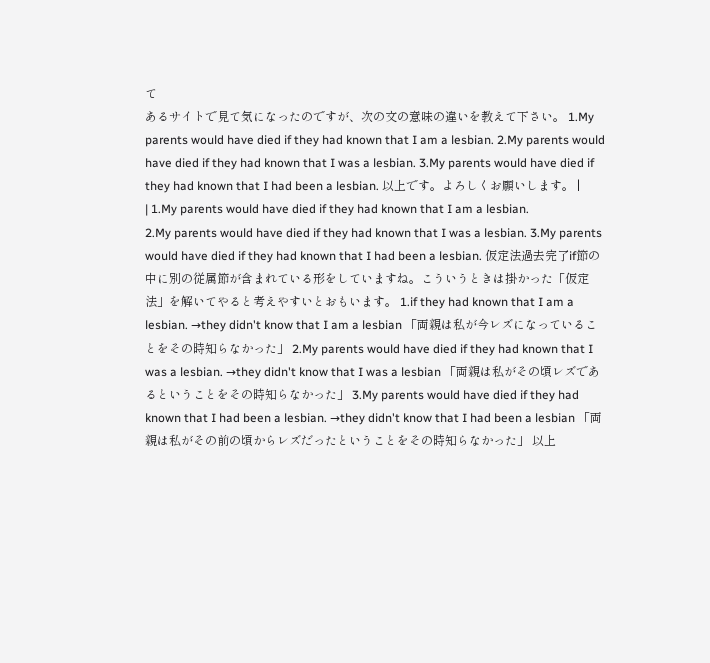て
あるサイトで見て気になったのですが、次の文の意味の違いを教えて下さい。 1.My parents would have died if they had known that I am a lesbian. 2.My parents would have died if they had known that I was a lesbian. 3.My parents would have died if they had known that I had been a lesbian. 以上です。よろしくお願いします。 |
| 1.My parents would have died if they had known that I am a lesbian.
2.My parents would have died if they had known that I was a lesbian. 3.My parents would have died if they had known that I had been a lesbian. 仮定法過去完了if節の中に別の従属節が含まれている形をしていますね。こういうときは掛かった「仮定法」を解いてやると考えやすいとおもいます。 1.if they had known that I am a lesbian. →they didn't know that I am a lesbian 「両親は私が今レズになっていることをその時知らなかった」 2.My parents would have died if they had known that I was a lesbian. →they didn't know that I was a lesbian 「両親は私がその頃レズであるということをその時知らなかった」 3.My parents would have died if they had known that I had been a lesbian. →they didn't know that I had been a lesbian 「両親は私がその前の頃からレズだったということをその時知らなかった」 以上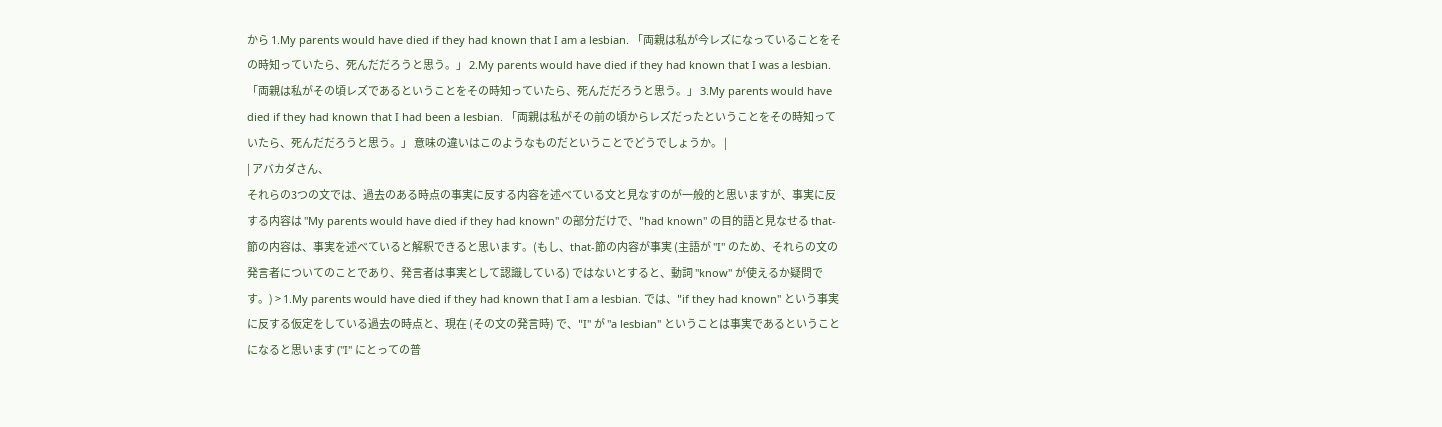から 1.My parents would have died if they had known that I am a lesbian. 「両親は私が今レズになっていることをその時知っていたら、死んだだろうと思う。」 2.My parents would have died if they had known that I was a lesbian. 「両親は私がその頃レズであるということをその時知っていたら、死んだだろうと思う。」 3.My parents would have died if they had known that I had been a lesbian. 「両親は私がその前の頃からレズだったということをその時知っていたら、死んだだろうと思う。」 意味の違いはこのようなものだということでどうでしょうか。 |
| アバカダさん、
それらの3つの文では、過去のある時点の事実に反する内容を述べている文と見なすのが一般的と思いますが、事実に反する内容は "My parents would have died if they had known" の部分だけで、"had known" の目的語と見なせる that-節の内容は、事実を述べていると解釈できると思います。(もし、that-節の内容が事実 (主語が "I" のため、それらの文の発言者についてのことであり、発言者は事実として認識している) ではないとすると、動詞 "know" が使えるか疑問です。) > 1.My parents would have died if they had known that I am a lesbian. では、"if they had known" という事実に反する仮定をしている過去の時点と、現在 (その文の発言時) で、"I" が "a lesbian" ということは事実であるということになると思います ("I" にとっての普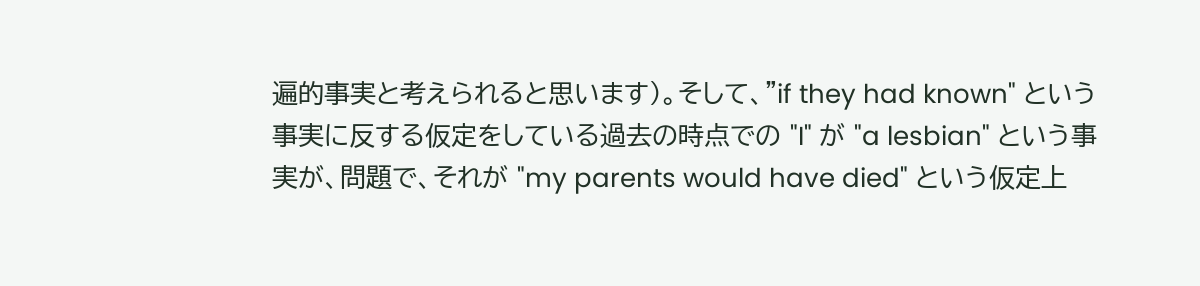遍的事実と考えられると思います)。そして、"if they had known" という事実に反する仮定をしている過去の時点での "I" が "a lesbian" という事実が、問題で、それが "my parents would have died" という仮定上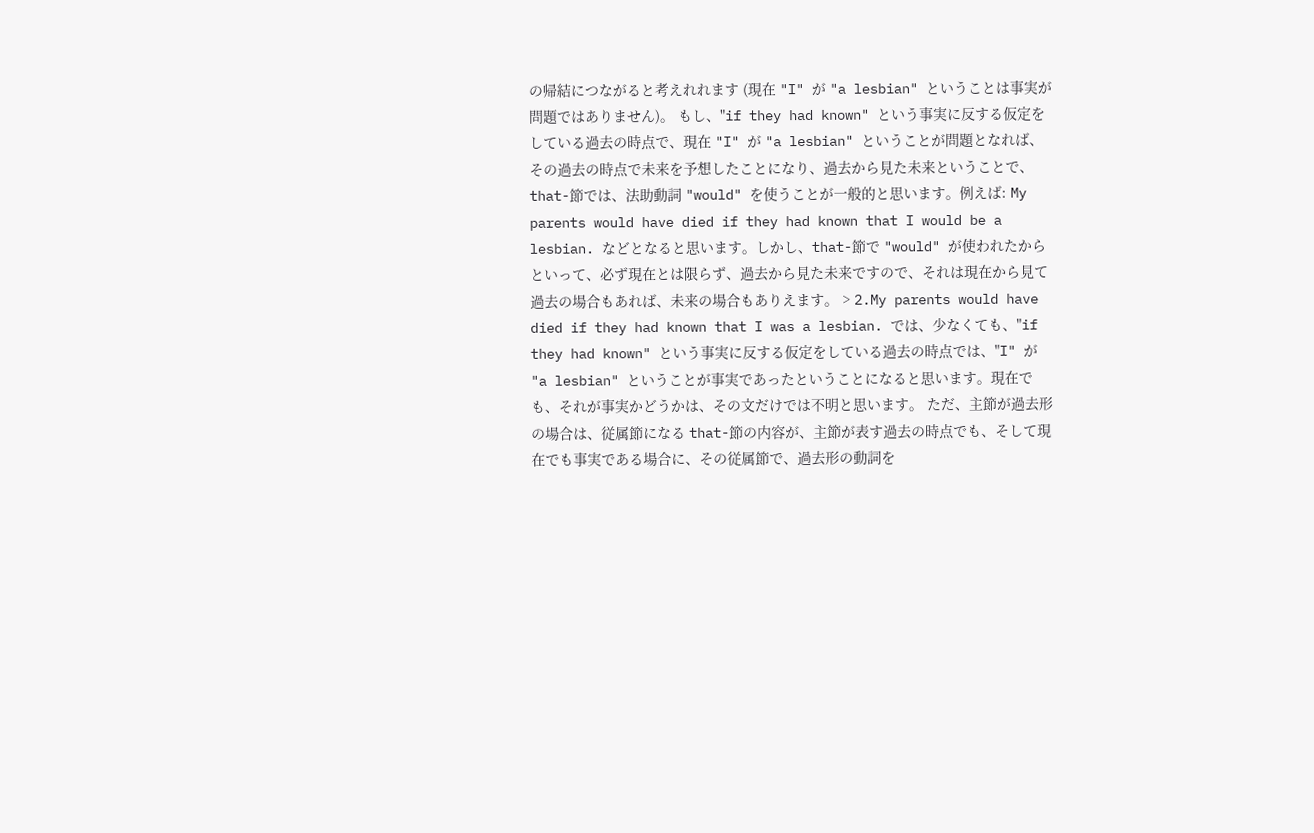の帰結につながると考えれれます (現在 "I" が "a lesbian" ということは事実が問題ではありません)。 もし、"if they had known" という事実に反する仮定をしている過去の時点で、現在 "I" が "a lesbian" ということが問題となれば、その過去の時点で未来を予想したことになり、過去から見た未来ということで、that-節では、法助動詞 "would" を使うことが一般的と思います。例えば: My parents would have died if they had known that I would be a lesbian. などとなると思います。しかし、that-節で "would" が使われたからといって、必ず現在とは限らず、過去から見た未来ですので、それは現在から見て過去の場合もあれば、未来の場合もありえます。 > 2.My parents would have died if they had known that I was a lesbian. では、少なくても、"if they had known" という事実に反する仮定をしている過去の時点では、"I" が "a lesbian" ということが事実であったということになると思います。現在でも、それが事実かどうかは、その文だけでは不明と思います。 ただ、主節が過去形の場合は、従属節になる that-節の内容が、主節が表す過去の時点でも、そして現在でも事実である場合に、その従属節で、過去形の動詞を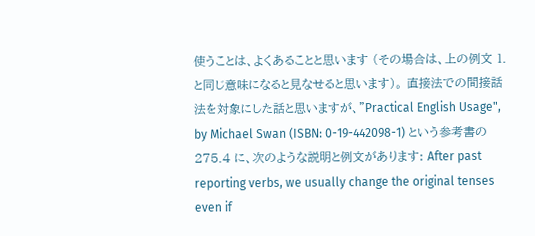使うことは、よくあることと思います (その場合は、上の例文 1. と同じ意味になると見なせると思います)。 直接法での間接話法を対象にした話と思いますが、"Practical English Usage", by Michael Swan (ISBN: 0-19-442098-1) という参考書の 275.4 に、次のような説明と例文があります: After past reporting verbs, we usually change the original tenses even if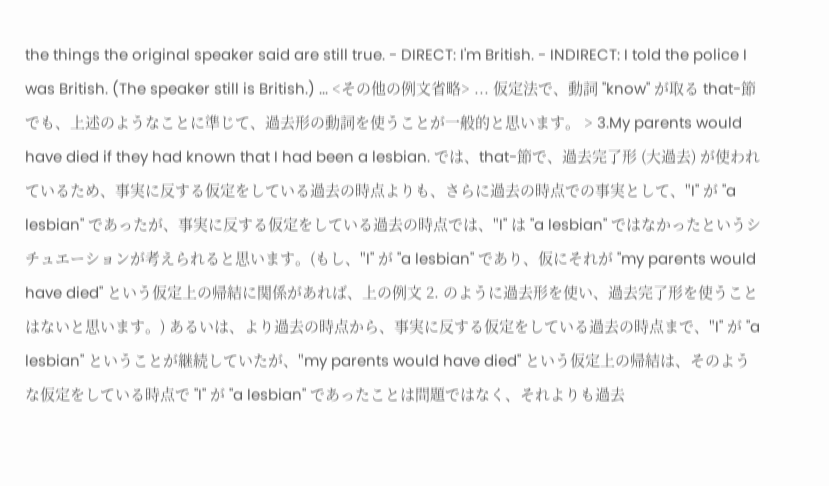the things the original speaker said are still true. - DIRECT: I'm British. - INDIRECT: I told the police I was British. (The speaker still is British.) ... <その他の例文省略> ... 仮定法で、動詞 "know" が取る that-節でも、上述のようなことに準じて、過去形の動詞を使うことが一般的と思います。 > 3.My parents would have died if they had known that I had been a lesbian. では、that-節で、過去完了形 (大過去) が使われているため、事実に反する仮定をしている過去の時点よりも、さらに過去の時点での事実として、"I" が "a lesbian" であったが、事実に反する仮定をしている過去の時点では、"I" は "a lesbian" ではなかったというシチュエーションが考えられると思います。(もし、"I" が "a lesbian" であり、仮にそれが "my parents would have died" という仮定上の帰結に関係があれば、上の例文 2. のように過去形を使い、過去完了形を使うことはないと思います。) あるいは、より過去の時点から、事実に反する仮定をしている過去の時点まで、"I" が "a lesbian" ということが継続していたが、"my parents would have died" という仮定上の帰結は、そのような仮定をしている時点で "I" が "a lesbian" であったことは問題ではなく、それよりも過去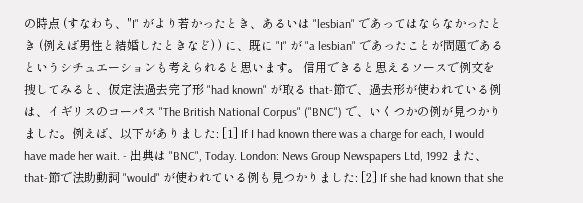の時点 (すなわち、"I" がより若かったとき、あるいは "lesbian" であってはならなかったとき (例えば男性と結婚したときなど) ) に、既に "I" が "a lesbian" であったことが問題であるというシチュエーションも考えられると思います。 信用できると思えるソースで例文を捜してみると、仮定法過去完了形 "had known" が取る that-節で、過去形が使われている例は、イギリスのコーパス "The British National Corpus" ("BNC") で、いくつかの例が見つかりました。例えば、以下がありました: [1] If I had known there was a charge for each, I would have made her wait. - 出典は "BNC", Today. London: News Group Newspapers Ltd, 1992 また、that-節で法助動詞 "would" が使われている例も見つかりました: [2] If she had known that she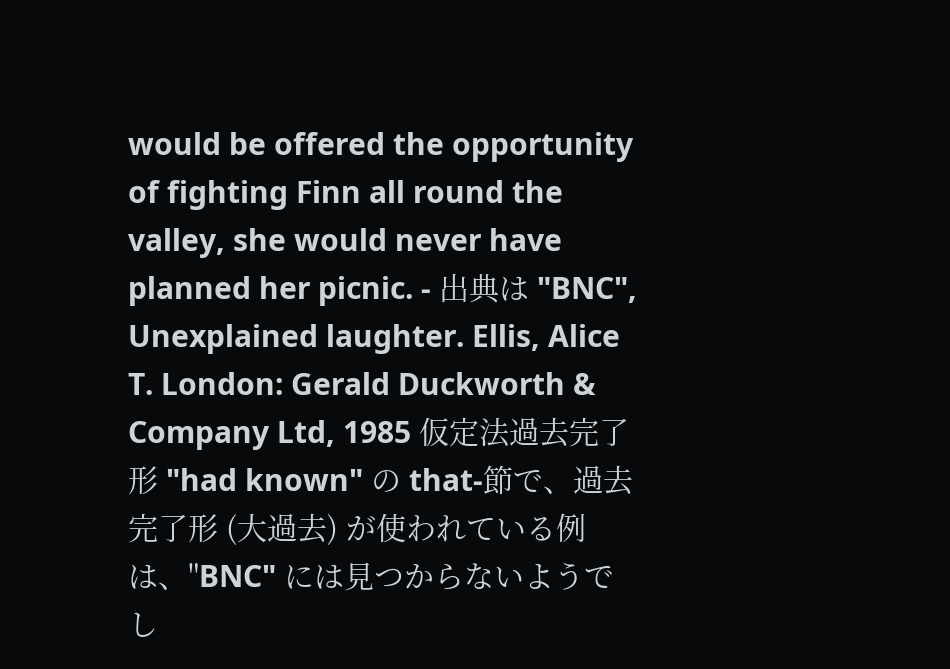would be offered the opportunity of fighting Finn all round the valley, she would never have planned her picnic. - 出典は "BNC", Unexplained laughter. Ellis, Alice T. London: Gerald Duckworth & Company Ltd, 1985 仮定法過去完了形 "had known" の that-節で、過去完了形 (大過去) が使われている例は、"BNC" には見つからないようでし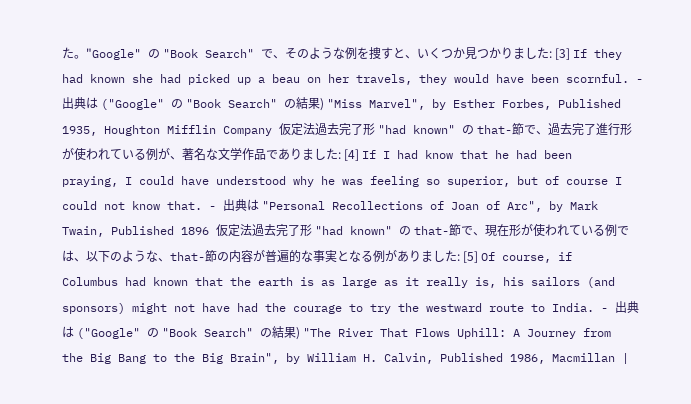た。"Google" の "Book Search" で、そのような例を捜すと、いくつか見つかりました: [3] If they had known she had picked up a beau on her travels, they would have been scornful. - 出典は ("Google" の "Book Search" の結果) "Miss Marvel", by Esther Forbes, Published 1935, Houghton Mifflin Company 仮定法過去完了形 "had known" の that-節で、過去完了進行形が使われている例が、著名な文学作品でありました: [4] If I had know that he had been praying, I could have understood why he was feeling so superior, but of course I could not know that. - 出典は "Personal Recollections of Joan of Arc", by Mark Twain, Published 1896 仮定法過去完了形 "had known" の that-節で、現在形が使われている例では、以下のような、that-節の内容が普遍的な事実となる例がありました: [5] Of course, if Columbus had known that the earth is as large as it really is, his sailors (and sponsors) might not have had the courage to try the westward route to India. - 出典は ("Google" の "Book Search" の結果) "The River That Flows Uphill: A Journey from the Big Bang to the Big Brain", by William H. Calvin, Published 1986, Macmillan |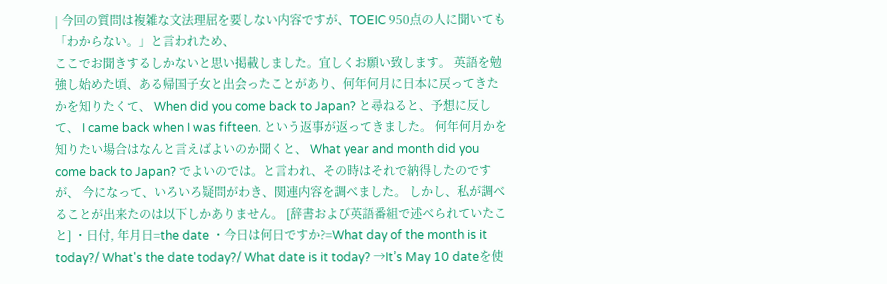| 今回の質問は複雑な文法理屈を要しない内容ですが、TOEIC 950点の人に聞いても「わからない。」と言われため、
ここでお聞きするしかないと思い掲載しました。宜しくお願い致します。 英語を勉強し始めた頃、ある帰国子女と出会ったことがあり、何年何月に日本に戻ってきたかを知りたくて、 When did you come back to Japan? と尋ねると、予想に反して、 I came back when I was fifteen. という返事が返ってきました。 何年何月かを知りたい場合はなんと言えばよいのか聞くと、 What year and month did you come back to Japan? でよいのでは。と言われ、その時はそれで納得したのですが、 今になって、いろいろ疑問がわき、関連内容を調べました。 しかし、私が調べることが出来たのは以下しかありません。 [辞書および英語番組で述べられていたこと] ・日付, 年月日=the date ・今日は何日ですか?=What day of the month is it today?/ What's the date today?/ What date is it today? →It’s May 10 dateを使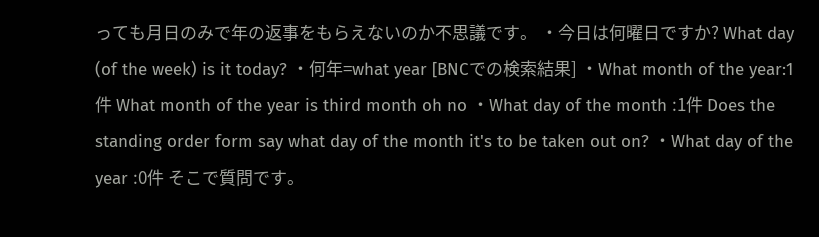っても月日のみで年の返事をもらえないのか不思議です。 ・今日は何曜日ですか? What day (of the week) is it today? ・何年=what year [BNCでの検索結果] ・What month of the year:1件 What month of the year is third month oh no ・What day of the month :1件 Does the standing order form say what day of the month it's to be taken out on? ・What day of the year :0件 そこで質問です。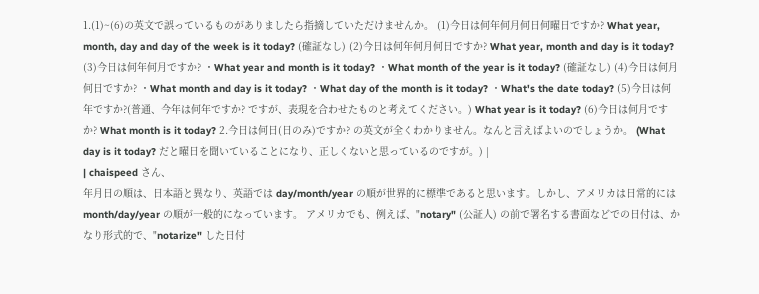1.(1)~(6)の英文で誤っているものがありましたら指摘していただけませんか。 (1)今日は何年何月何日何曜日ですか? What year, month, day and day of the week is it today? (確証なし) (2)今日は何年何月何日ですか? What year, month and day is it today? (3)今日は何年何月ですか? ・What year and month is it today? ・What month of the year is it today? (確証なし) (4)今日は何月何日ですか? ・What month and day is it today? ・What day of the month is it today? ・What's the date today? (5)今日は何年ですか?(普通、今年は何年ですか? ですが、表現を合わせたものと考えてください。) What year is it today? (6)今日は何月ですか? What month is it today? 2.今日は何日(日のみ)ですか? の英文が全くわかりません。なんと言えばよいのでしょうか。 (What day is it today? だと曜日を聞いていることになり、正しくないと思っているのですが。) |
| chaispeed さん、
年月日の順は、日本語と異なり、英語では day/month/year の順が世界的に標準であると思います。しかし、アメリカは日常的には month/day/year の順が一般的になっています。 アメリカでも、例えば、"notary" (公証人) の前で署名する書面などでの日付は、かなり形式的で、"notarize" した日付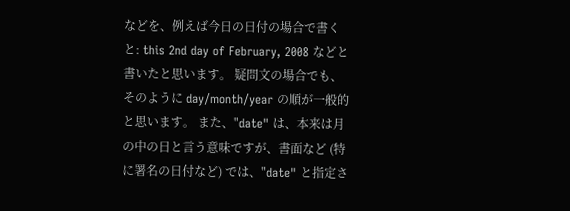などを、例えば今日の日付の場合で書くと: this 2nd day of February, 2008 などと書いたと思います。 疑問文の場合でも、そのように day/month/year の順が一般的と思います。 また、"date" は、本来は月の中の日と言う意味ですが、書面など (特に署名の日付など) では、"date" と指定さ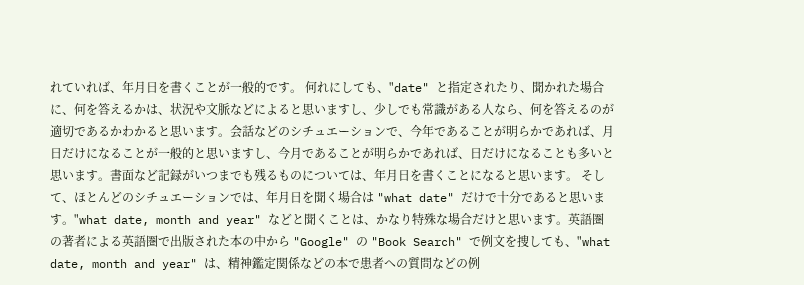れていれば、年月日を書くことが一般的です。 何れにしても、"date" と指定されたり、聞かれた場合に、何を答えるかは、状況や文脈などによると思いますし、少しでも常識がある人なら、何を答えるのが適切であるかわかると思います。会話などのシチュエーションで、今年であることが明らかであれば、月日だけになることが一般的と思いますし、今月であることが明らかであれば、日だけになることも多いと思います。書面など記録がいつまでも残るものについては、年月日を書くことになると思います。 そして、ほとんどのシチュエーションでは、年月日を聞く場合は "what date" だけで十分であると思います。"what date, month and year" などと聞くことは、かなり特殊な場合だけと思います。英語圏の著者による英語圏で出版された本の中から "Google" の "Book Search" で例文を捜しても、"what date, month and year" は、精神鑑定関係などの本で患者への質問などの例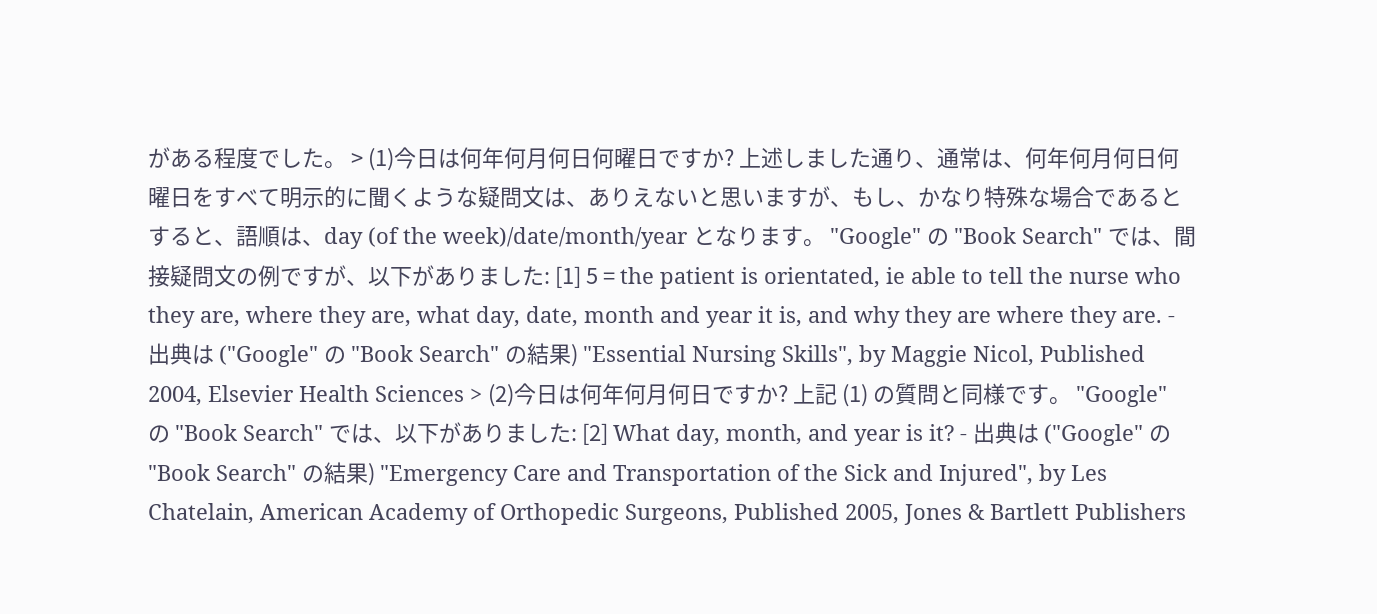がある程度でした。 > (1)今日は何年何月何日何曜日ですか? 上述しました通り、通常は、何年何月何日何曜日をすべて明示的に聞くような疑問文は、ありえないと思いますが、もし、かなり特殊な場合であるとすると、語順は、day (of the week)/date/month/year となります。 "Google" の "Book Search" では、間接疑問文の例ですが、以下がありました: [1] 5 = the patient is orientated, ie able to tell the nurse who they are, where they are, what day, date, month and year it is, and why they are where they are. - 出典は ("Google" の "Book Search" の結果) "Essential Nursing Skills", by Maggie Nicol, Published 2004, Elsevier Health Sciences > (2)今日は何年何月何日ですか? 上記 (1) の質問と同様です。 "Google" の "Book Search" では、以下がありました: [2] What day, month, and year is it? - 出典は ("Google" の "Book Search" の結果) "Emergency Care and Transportation of the Sick and Injured", by Les Chatelain, American Academy of Orthopedic Surgeons, Published 2005, Jones & Bartlett Publishers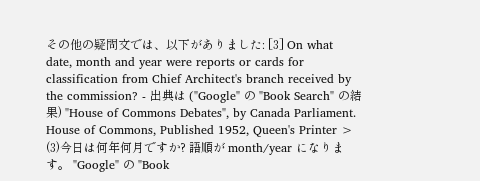その他の疑問文では、以下がありました: [3] On what date, month and year were reports or cards for classification from Chief Architect's branch received by the commission? - 出典は ("Google" の "Book Search" の結果) "House of Commons Debates", by Canada Parliament. House of Commons, Published 1952, Queen's Printer > (3)今日は何年何月ですか? 語順が month/year になります。 "Google" の "Book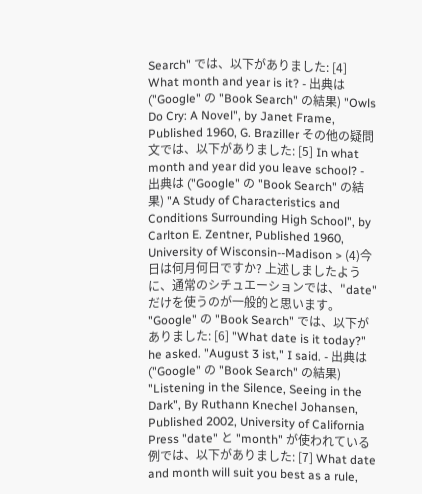Search" では、以下がありました: [4] What month and year is it? - 出典は ("Google" の "Book Search" の結果) "Owls Do Cry: A Novel", by Janet Frame, Published 1960, G. Braziller その他の疑問文では、以下がありました: [5] In what month and year did you leave school? - 出典は ("Google" の "Book Search" の結果) "A Study of Characteristics and Conditions Surrounding High School", by Carlton E. Zentner, Published 1960, University of Wisconsin--Madison > (4)今日は何月何日ですか? 上述しましたように、通常のシチュエーションでは、"date" だけを使うのが一般的と思います。 "Google" の "Book Search" では、以下がありました: [6] "What date is it today?" he asked. "August 3 ist," I said. - 出典は ("Google" の "Book Search" の結果) "Listening in the Silence, Seeing in the Dark", By Ruthann Knechel Johansen, Published 2002, University of California Press "date" と "month" が使われている例では、以下がありました: [7] What date and month will suit you best as a rule,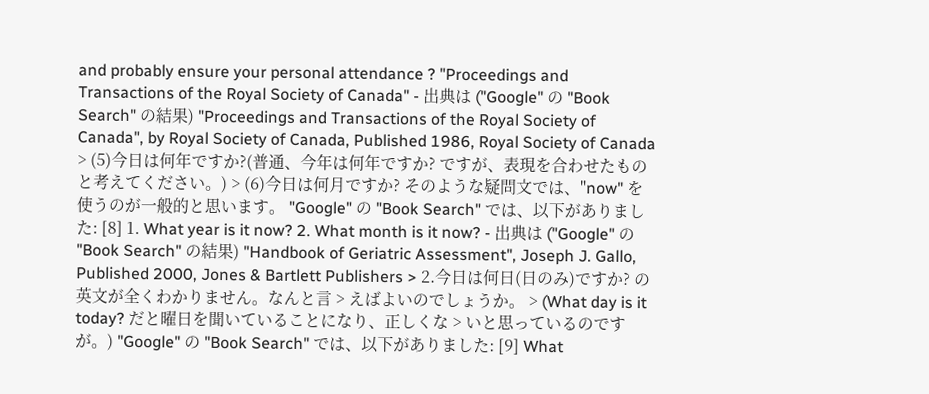and probably ensure your personal attendance ? "Proceedings and Transactions of the Royal Society of Canada" - 出典は ("Google" の "Book Search" の結果) "Proceedings and Transactions of the Royal Society of Canada", by Royal Society of Canada, Published 1986, Royal Society of Canada > (5)今日は何年ですか?(普通、今年は何年ですか? ですが、表現を合わせたものと考えてください。) > (6)今日は何月ですか? そのような疑問文では、"now" を使うのが一般的と思います。 "Google" の "Book Search" では、以下がありました: [8] 1. What year is it now? 2. What month is it now? - 出典は ("Google" の "Book Search" の結果) "Handbook of Geriatric Assessment", Joseph J. Gallo, Published 2000, Jones & Bartlett Publishers > 2.今日は何日(日のみ)ですか? の英文が全くわかりません。なんと言 > えばよいのでしょうか。 > (What day is it today? だと曜日を聞いていることになり、正しくな > いと思っているのですが。) "Google" の "Book Search" では、以下がありました: [9] What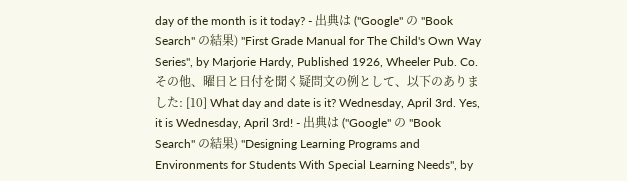day of the month is it today? - 出典は ("Google" の "Book Search" の結果) "First Grade Manual for The Child's Own Way Series", by Marjorie Hardy, Published 1926, Wheeler Pub. Co. その他、曜日と日付を聞く疑問文の例として、以下のありました: [10] What day and date is it? Wednesday, April 3rd. Yes, it is Wednesday, April 3rd! - 出典は ("Google" の "Book Search" の結果) "Designing Learning Programs and Environments for Students With Special Learning Needs", by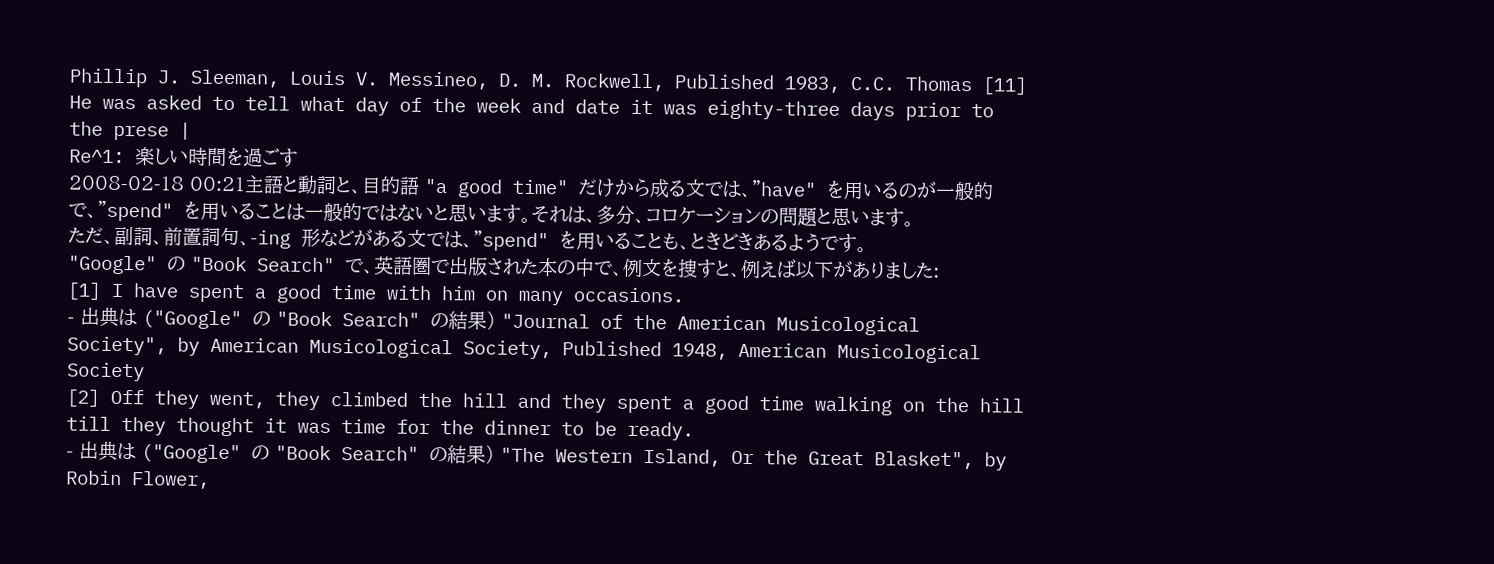Phillip J. Sleeman, Louis V. Messineo, D. M. Rockwell, Published 1983, C.C. Thomas [11] He was asked to tell what day of the week and date it was eighty-three days prior to the prese |
Re^1: 楽しい時間を過ごす
2008-02-18 00:21主語と動詞と、目的語 "a good time" だけから成る文では、"have" を用いるのが一般的で、"spend" を用いることは一般的ではないと思います。それは、多分、コロケーションの問題と思います。
ただ、副詞、前置詞句、-ing 形などがある文では、"spend" を用いることも、ときどきあるようです。
"Google" の "Book Search" で、英語圏で出版された本の中で、例文を捜すと、例えば以下がありました:
[1] I have spent a good time with him on many occasions.
- 出典は ("Google" の "Book Search" の結果) "Journal of the American Musicological Society", by American Musicological Society, Published 1948, American Musicological Society
[2] Off they went, they climbed the hill and they spent a good time walking on the hill till they thought it was time for the dinner to be ready.
- 出典は ("Google" の "Book Search" の結果) "The Western Island, Or the Great Blasket", by Robin Flower,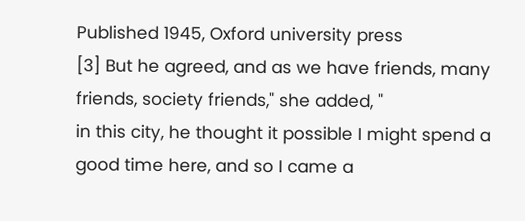Published 1945, Oxford university press
[3] But he agreed, and as we have friends, many friends, society friends," she added, "
in this city, he thought it possible I might spend a good time here, and so I came a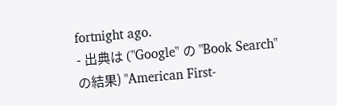fortnight ago.
- 出典は ("Google" の "Book Search" の結果) "American First-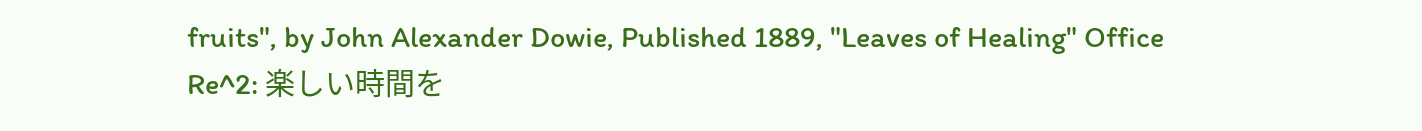fruits", by John Alexander Dowie, Published 1889, "Leaves of Healing" Office
Re^2: 楽しい時間を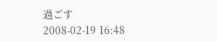過ごす
2008-02-19 16:48